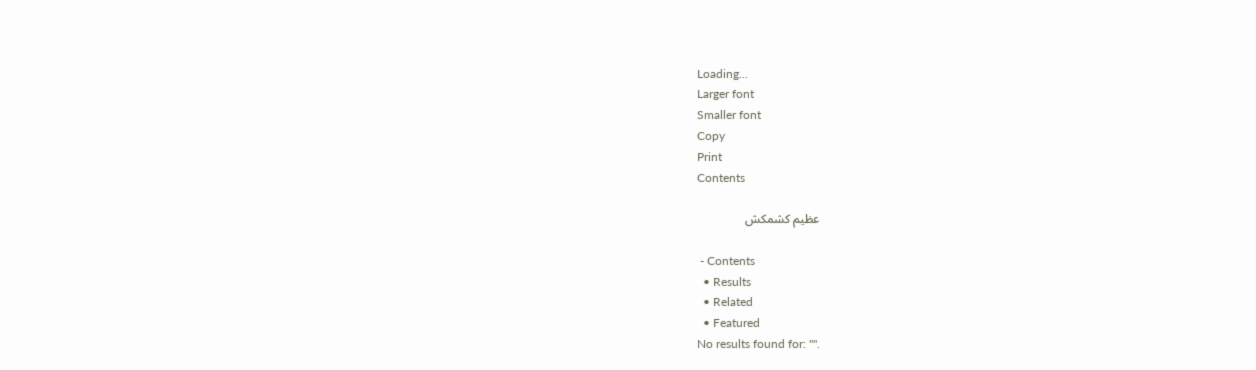Loading...
Larger font
Smaller font
Copy
Print
Contents

عظیم کشمکش

 - Contents
  • Results
  • Related
  • Featured
No results found for: "".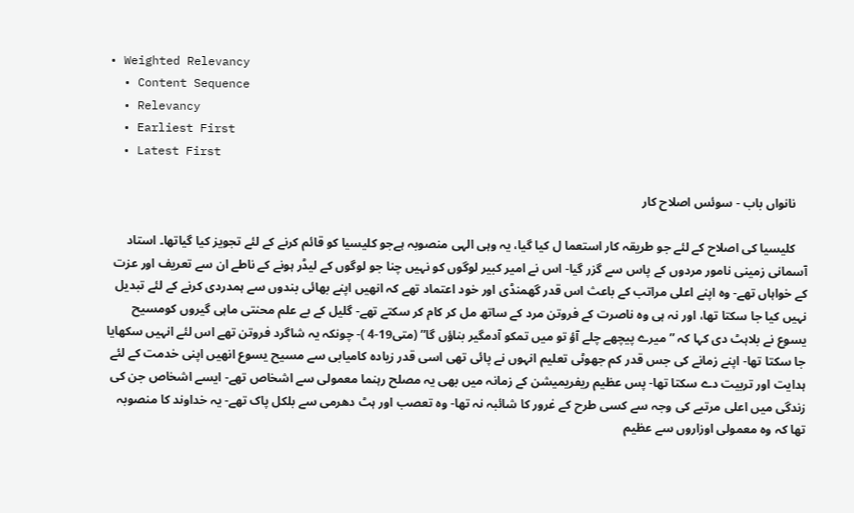• Weighted Relevancy
  • Content Sequence
  • Relevancy
  • Earliest First
  • Latest First

    نانواں باب - سوئس اصلاح کار

    کلیسیا کی اصلاح کے لئے جو طریقہ کار استعما ل کیا گیا، یہ وہی الہی منصوبہ ہےجو کلیسیا کو قائم کرنے کے لئے تجویز کیا گیاتھا۔ استاد آسمانی زمینی نامور مردوں کے پاس سے گزر گیا- اس نے امیر کبیر لوگوں کو نہیں چنا جو لوگوں کے لیڈر ہونے کے ناطے ان سے تعریف اور عزت کے خواہاں تھے- وہ اپنے اعلی مراتب کے باعث اس قدر گھمنڈی اور خود اعتماد تھے کہ انھیں اپنے بھائی بندوں سے ہمدردی کرنے کے لئے تبدیل نہیں کیا جا سکتا تھا، اور نہ ہی وہ ناصرت کے فروتن مرد کے ساتھ مل کر کام کر سکتے تھے- گلیل کے بے علم محنتی ماہی گیروں کومسیح یسوع نے بلاہٹ دی کہا کہ ” میرے پیچھے چلے آؤ تو میں تمکو آدمگیر بناؤں گا” (متی19-4 )- چونکہ یہ شاگرد فروتن تھے اس لئے انہیں سکھایا جا سکتا تھا- اپنے زمانے کی جس قدر کم جھوٹی تعلیم انہوں نے پائی تھی اسی قدر زیادہ کامیابی سے مسیح یسوع انھیں اپنی خدمت کے لئے ہدایت اور تربیت دے سکتا تھا- پس عظیم ریفریمیشن کے زمانہ میں بھی یہ مصلح رہنما معمولی سے اشخاص تھے- ایسے اشخاص جن کی زندگی میں اعلی مرتبے کی وجہ سے کسی طرح کے غرور کا شائبہ نہ تھا- وہ تعصب اور ہٹ دھرمی سے بلکل پاک تھے- یہ خداوند کا منصوبہ تھا کہ وہ معمولی اوزاروں سے عظیم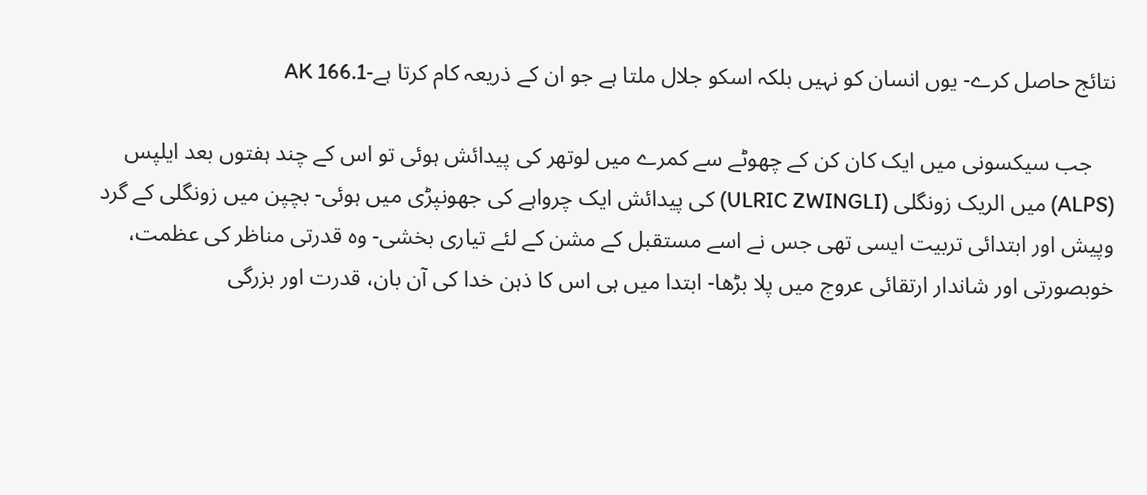نتائج حاصل کرے- یوں انسان کو نہیں بلکہ اسکو جلال ملتا ہے جو ان کے ذریعہ کام کرتا ہے-AK 166.1

    جب سیکسونی میں ایک کان کن کے چھوٹے سے کمرے میں لوتھر کی پیدائش ہوئی تو اس کے چند ہفتوں بعد ایلپس (ALPS) میں الریک زونگلی (ULRIC ZWINGLI) کی پیدائش ایک چرواہے کی جھونپڑی میں ہوئی- بچپن میں زونگلی کے گرد وپیش اور ابتدائی تربیت ایسی تھی جس نے اسے مستقبل کے مشن کے لئے تیاری بخشی- وہ قدرتی مناظر کی عظمت، خوبصورتی اور شاندار ارتقائی عروج میں پلا بڑھا- ابتدا میں ہی اس کا ذہن خدا کی آن بان، قدرت اور بزرگی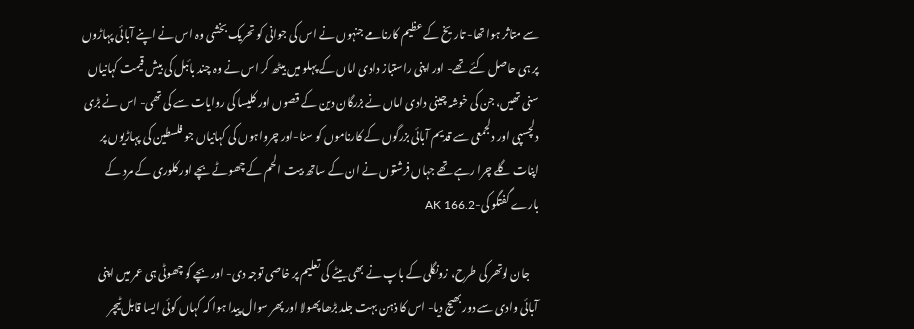سے متاثر ہوا تھا- تاریخ کے عظیم کارنامے جنہوں نے اس کی جوانی کو تحریک بخشی وہ اس نے اپنے آبائی پہاڑوں پر ہی حاصل کئے تھے- اور اپنی راستباز دادی اماں کے پہلو میں بیٹھ کر اس نے وہ چند بائبل کی بیش قیمت کہانیاں سنی تھیں، جن کی خوشہ چینی دادی اماں نے بزرگان دین کے قصوں اور کلیسا کی روایات سے کی تھی- اس نے بڑی دلچسپی اور دلجمعی سے قدیم آبائی بزرگوں کے کارناموں کو سنا-اور چرواہوں کی کہانیاں جو فلسطین کی پہاڑیوں پر اپنات گلے چرا رہے تھے جہاں فرشتوں نے ان کے ساتھ بیت الحم کے چھوٹے بچے اور کلوری کے مرد کے بارے گفتگو کی-AK 166.2

    جان لوتھر کی طرح، زونگلی کے باپ نے بھی بیٹے کی تعلیم پر خاصی توجہ دی- اور بچے کو چھوٹی ہی عمر میں اپنی آبائی وادی سے دور بھیج دیا- اس کا ذہن بہت جلد بڑھا پھولا اور پھر سوال پیدا ہوا کہ کہاں کوئی ایسا قابل ٹیچر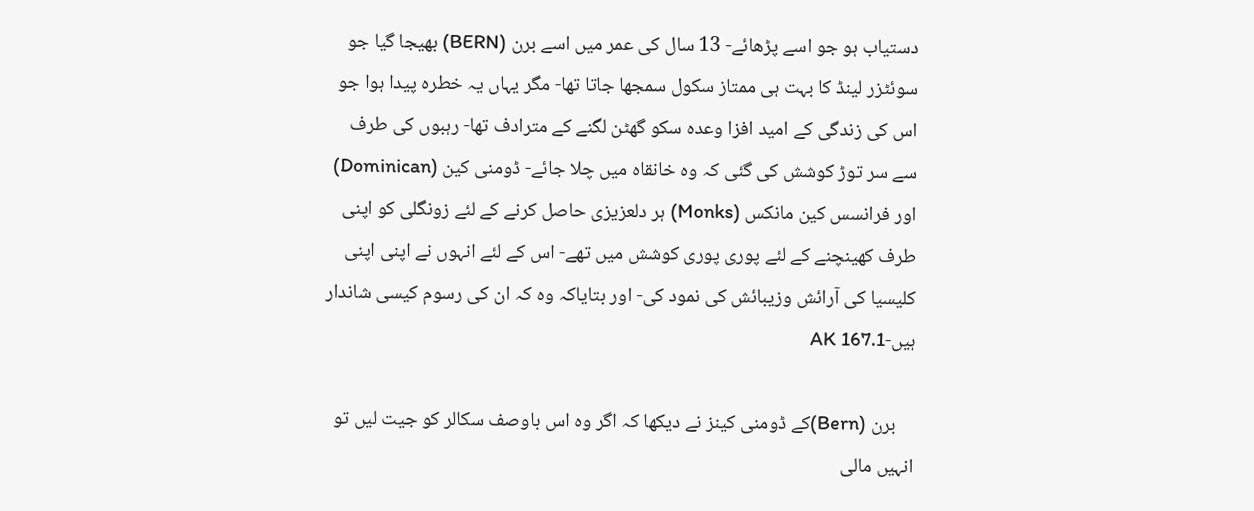دستیاب ہو جو اسے پڑھائے- 13 سال کی عمر میں اسے برن (BERN) بھیجا گیا جو سوئٹزر لینڈ کا بہت ہی ممتاز سکول سمجھا جاتا تھا- مگر یہاں یہ خطرہ پیدا ہوا جو اس کی زندگی کے امید افزا وعدہ سکو گھٹن لگنے کے مترادف تھا- رہبوں کی طرف سے سر توڑ کوشش کی گئی کہ وہ خانقاہ میں چلا جائے- ڈومنی کین (Dominican) اور فرانسس کین مانکس (Monks) ہر دلعزیزی حاصل کرنے کے لئے زونگلی کو اپنی طرف کھینچنے کے لئے پوری پوری کوشش میں تھے- اس کے لئے انہوں نے اپنی اپنی کلیسیا کی آرائش وزیبائش کی نمود کی- اور بتایاکہ وہ کہ ان کی رسوم کیسی شاندار ہیں-AK 167.1

    برن (Bern)کے ڈومنی کینز نے دیکھا کہ اگر وہ اس باوصف سکالر کو جیت لیں تو انہیں مالی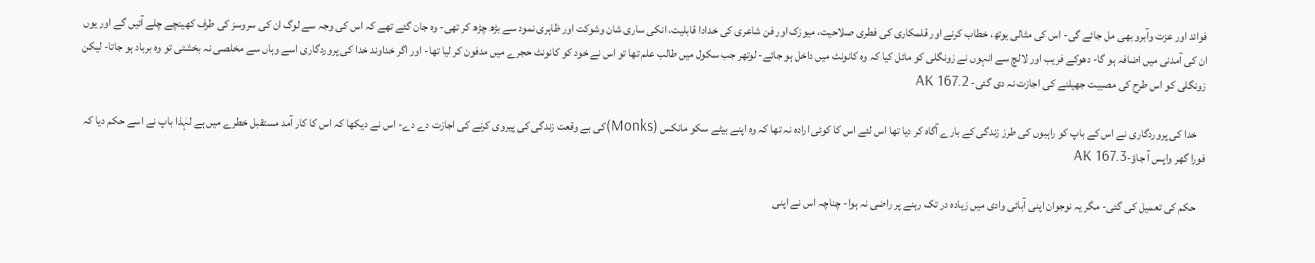فوائد اور عزت وآبرو بھی مل جائے گی- اس کی مثالی یوتھ، خطاب کرنے اور قلمکاری کی فطری صلاحیت، میوزک اور فن شاعری کی خدادا قابلیت، انکی ساری شان وشوکت اور ظاہری نمود سے بڑھ چڑھ کر تھی- وہ جان گئے تھے کہ اس کی وجہ سے لوگ ان کی سروسز کی طرف کھینچے چلے آئیں گے اور یوں ان کی آمدنی میں اضافہ ہو گا- دھوکے فریب اور لالچ سے انہوں نے زونگلی کو مائل کیا کہ وہ کانونٹ میں داخل ہو جائے- لوتھر جب سکول میں طالب علم تھا تو اس نے خود کو کانونٹ حجرے میں مدفون کر لیا تھا- اور اگر خداوند خدا کی پروردگاری اسے وہاں سے مخلصی نہ بخشتی تو وہ برباد ہو جاتا- لیکن زونگلی کو اس طرح کی مصیبت جھیلنے کی اجازت نہ دی گئی- AK 167.2

    خدا کی پروردگاری نے اس کے باپ کو راہبوں کی طرز زندگی کے بارے آگاہ کر دیا تھا اس لئے اس کا کوئی ارادہ نہ تھا کہ وہ اپنے بیٹے سکو مانکس (Monks)کی بے وقعت زندگی کی پیروی کرنے کی اجازت دے دے- اس نے دیکھا کہ اس کا کار آمد مستقبل خطرے میں ہے لہٰذا باپ نے اسے حکم دیا کہ فورا گھر واپس آ جاؤ-AK 167.3

    حکم کی تعمیل کی گئی- مگر یہ نوجوان اپنی آبائی وادی میں زیادہ در تک رہنے پر راضی نہ ہوا- چناچہ اس نے اپنی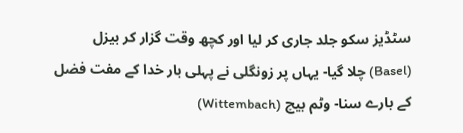سٹڈیز سکو جلد جاری کر لیا اور کچھ وقت گزار کر بیزل (Basel) چلا گیا- یہاں پر زونگلی نے پہلی بار خدا کے مفت فضل کے بارے سنا- وٹم بیچ (Wittembach)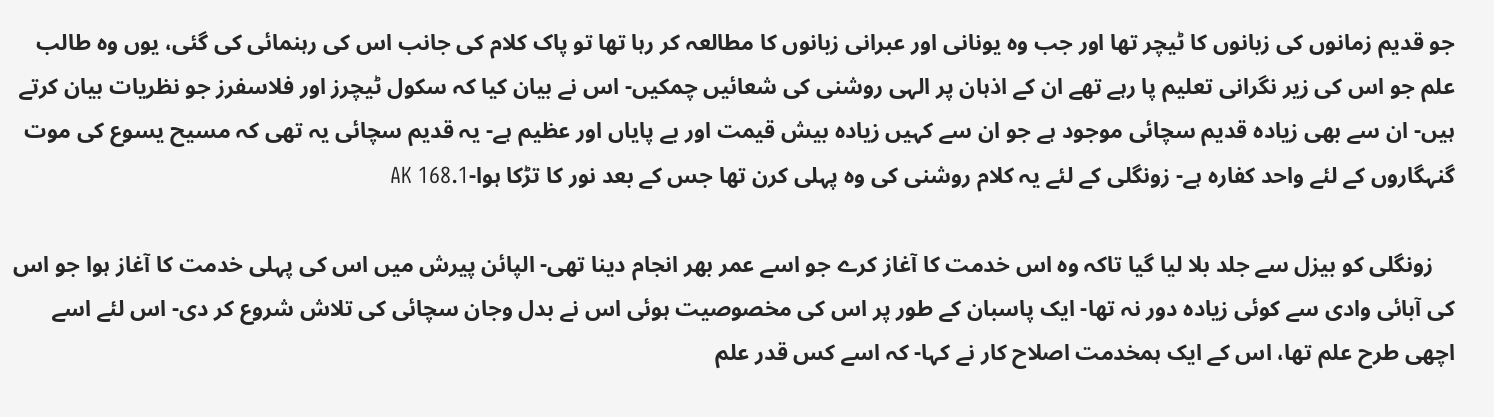جو قدیم زمانوں کی زبانوں کا ٹیچر تھا اور جب وہ یونانی اور عبرانی زبانوں کا مطالعہ کر رہا تھا تو پاک کلام کی جانب اس کی رہنمائی کی گئی، یوں وہ طالب علم جو اس کی زیر نگرانی تعلیم پا رہے تھے ان کے اذہان پر الہی روشنی کی شعائیں چمکیں- اس نے بیان کیا کہ سکول ٹیچرز اور فلاسفرز جو نظریات بیان کرتے ہیں- ان سے بھی زیادہ قدیم سچائی موجود ہے جو ان سے کہیں زیادہ بیش قیمت اور بے پایاں اور عظیم ہے- یہ قدیم سچائی یہ تھی کہ مسیح یسوع کی موت گنہگاروں کے لئے واحد کفارہ ہے- زونگلی کے لئے یہ کلام روشنی کی وہ پہلی کرن تھا جس کے بعد نور کا تڑکا ہوا-AK 168.1

    زونگلی کو بیزل سے جلد بلا لیا گیا تاکہ وہ اس خدمت کا آغاز کرے جو اسے عمر بھر انجام دینا تھی- الپائن پیرش میں اس کی پہلی خدمت کا آغاز ہوا جو اس کی آبائی وادی سے کوئی زیادہ دور نہ تھا- ایک پاسبان کے طور پر اس کی مخصوصیت ہوئی اس نے بدل وجان سچائی کی تلاش شروع کر دی- اس لئے اسے اچھی طرح علم تھا، اس کے ایک ہمخدمت اصلاح کار نے کہا- کہ اسے کس قدر علم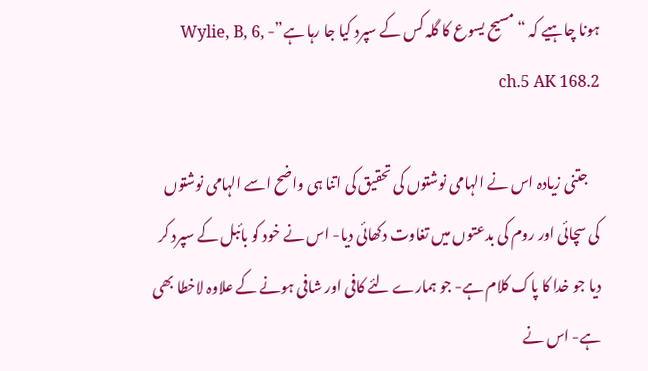ہونا چاہیے کہ “مسیح یسوع کا گلہ کس کے سپرد کیا جا رہا ہے”- Wylie, B, 6, ch.5 AK 168.2

    جتنی زیادہ اس نے الہامی نوشتوں کی تحقیق کی اتنا ہی واضح اسے الہامی نوشتوں کی سچائی اور روم کی بدعتوں میں تغاوت دکھائی دیا- اس نے خود کو بائبل کے سپرد کر دیا جو خدا کا پاک کلام ہے- جو ہمارے لئے کافی اور شافی ہونے کے علاوہ لاخطا بھی ہے- اس نے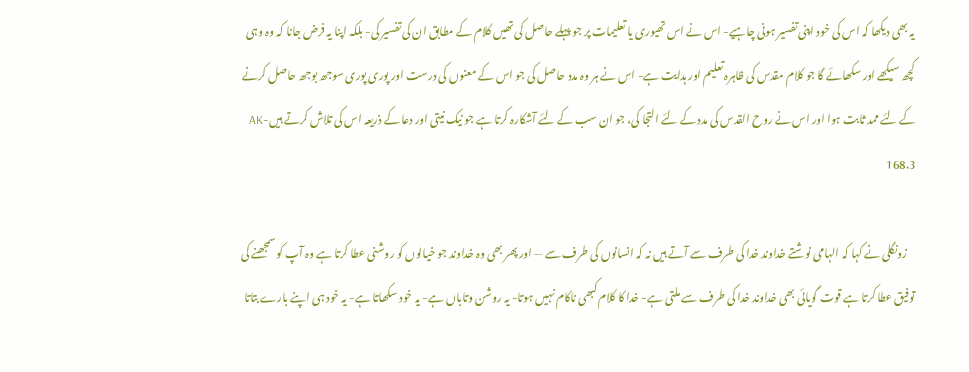یہ بھی دیکھا کہ اس کی خود اپنی تفسیر ہونی چاہیے- اس نے اس تھیوری یا تعلیمات پر جو پہلے حاصل کی تھیں کلام کے مطابق ان کی تفسیر کی- بلکہ اپنا یہ فرض جانا کہ وہ وہی کچھ سیکھے اور سکھائے گا جو کلام مقدس کی ظاہرہ تعلیم اور ہدایت ہے- اس نے ہر وہ مدد حاصل کی جو اس کے معنوں کی درست اور پوری پوری سوجھ بوجھ حاصل کرنے کے لئے ممد ثابت ہوا اور اس نے روح القدس کی مدد کے لئے التجا کی، جو ان سب کے لئے آشکارہ کرتا ہے جو نیک نیتی اور دعا کے ذریعہ اس کی تلاش کرتے ہیں-AK 168.3

    زونگلی نے کہا کہ الہامی نوشتے خداوند خدا کی طرف سے آتے ہیں نہ کہ انسانوں کی طرف سے — اور پھر بھی وہ خداوند جو خیالوں کو روشنی عطا کرتا ہے وہ آپ کو سمجھنے کی توفیق عطا کرتا ہے قوت گویائی بھی خداوند خدا کی طرف سے ملتی ہے- خدا کا کلام کبھی ناکام نہیں ہوتا- یہ روشن وتاباں ہے- یہ خود سکھاتا ہے- یہ خود ہی اپنے بارے بتاتا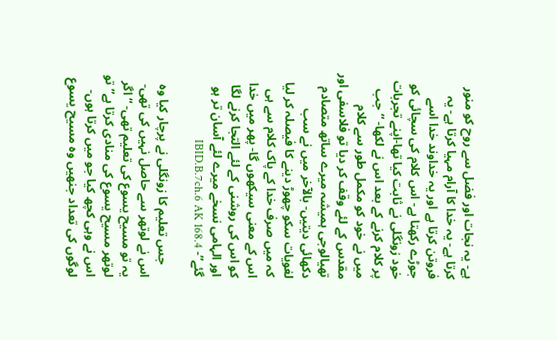ہے- یہ نجات اور فضل سے روح کو منور کرتا ہے- یہ خدا کا آرام مہیا کرتا ہے- یہ فروتن کرتا ہے اور یہ خداوند خدا اسے جوڑے رکھتا ہے- اس کلام کی سچائی کو خود زونگلی نے ثابت کیا تھا-اپنے تجربات پر کلام کرنے کے بعد اس نے لکھا- “جب میں نے خود کو مکمل طور سے کلام مقدس کے لئے وقف کر دیا تو فلاسفی اور تھیالوجی ہمیشہ میرے ساتھ متصادم دکھائی دیتیں- بالآخر میں نے سب لغویات سکو چھوڑ دینے کا فیصلہ کر لیا کہ میں صرف خدا کے پاک کلام سے ہی اس کے معنی سیکھوں گا- پھر میں خدا کو اس کی روشنی کے لئے التجا کرنے لگا اور الہامی نسخے میرے لئے آسان تر ہو گئے”- IBID.B.7ch.6 AK 168.4

    جس تعلیم کا زونگلی نے پرچار کیا وہ اس نے لوتھر سے حاصل نہیں کی تھی- یہ تو مسیح یسوع کی تعلیم تھی- “اگر لوتھر مسیح یسوع کی منادی کرتا ہے” تو اس نے وہی کچھ کیا جو میں کرتا ہوں- لوگوں کی تعداد جنھیں وہ مسیح یسوع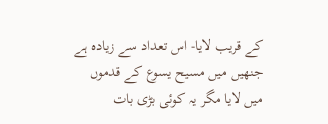کے قریب لایا- اس تعداد سے زیادہ ہے جنھیں میں مسیح یسوع کے قدموں میں لایا مگر یہ کوئی بڑی بات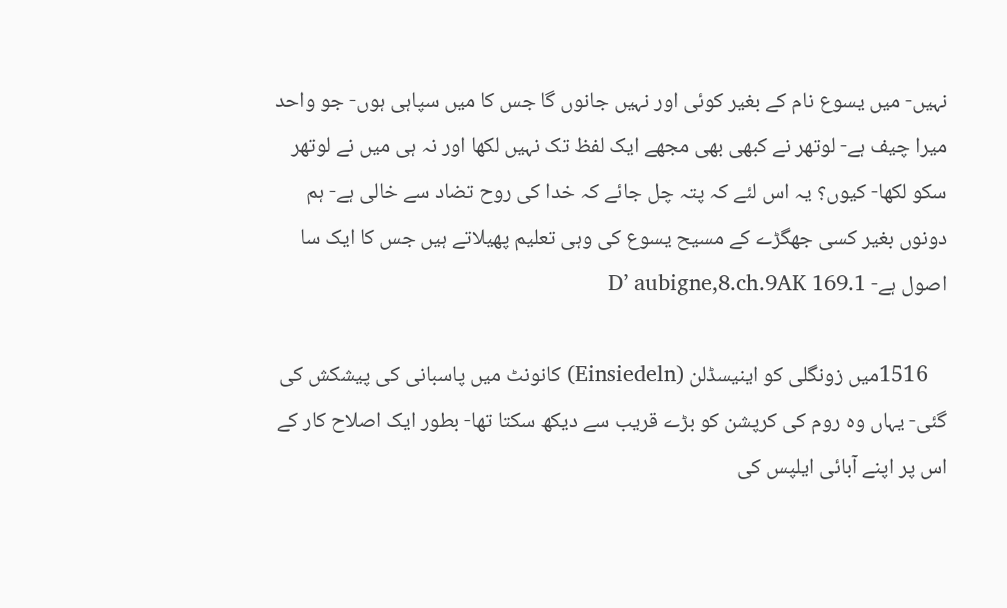نہیں- میں یسوع نام کے بغیر کوئی اور نہیں جانوں گا جس کا میں سپاہی ہوں- جو واحد میرا چیف ہے- لوتھر نے کبھی بھی مجھے ایک لفظ تک نہیں لکھا اور نہ ہی میں نے لوتھر سکو لکھا- کیوں؟ یہ اس لئے کہ پتہ چل جائے کہ خدا کی روح تضاد سے خالی ہے- ہم دونوں بغیر کسی جھگڑے کے مسیح یسوع کی وہی تعلیم پھیلاتے ہیں جس کا ایک سا اصول ہے- D’ aubigne,8.ch.9AK 169.1

    1516میں زونگلی کو اینیسڈلن (Einsiedeln) کانونٹ میں پاسبانی کی پیشکش کی گئی- یہاں وہ روم کی کرپشن کو بڑے قریب سے دیکھ سکتا تھا- بطور ایک اصلاح کار کے اس پر اپنے آبائی ایلپس کی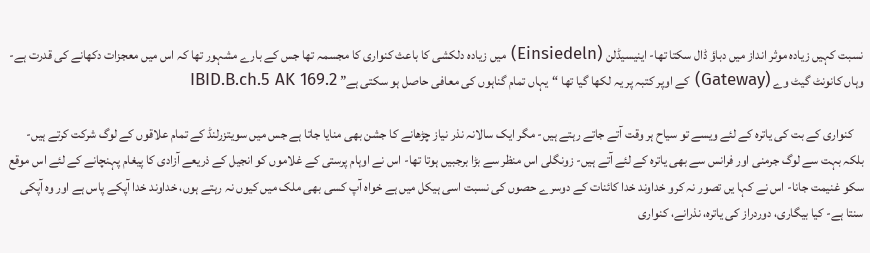نسبت کہیں زیادہ موثر انداز میں دباؤ ڈال سکتا تھا- اینیسیڈلن (Einsiedeln) میں زیادہ دلکشی کا باعث کنواری کا مجسمہ تھا جس کے بارے مشہور تھا کہ اس میں معجزات دکھانے کی قدرت ہے- وہاں کانونٹ گیٹ وے (Gateway) کے اوپر کتبہ پر یہ لکھا گیا تھا “یہاں تمام گناہوں کی معافی حاصل ہو سکتی ہے” IBID.B.ch.5 AK 169.2

    کنواری کے بت کی یاترہ کے لئے ویسے تو سیاح ہر وقت آتے جاتے رہتے ہیں- مگر ایک سالانہ نذر نیاز چڑھانے کا جشن بھی منایا جاتا ہے جس میں سویتزرلنڈ کے تمام علاقوں کے لوگ شرکت کرتے ہیں- بلکہ بہت سے لوگ جرمنی اور فرانس سے بھی یاترہ کے لئے آتے ہیں- زونگلی اس منظر سے بڑا برجبیں ہوتا تھا- اس نے اوہام پرستی کے غلاموں کو انجیل کے ذریعے آزادی کا پیغام پہنچانے کے لئے اس موقع سکو غنیمت جانا- اس نے کہا یں تصور نہ کرو خداوند خدا کائنات کے دوسرے حصوں کی نسبت اسی ہیکل میں ہے خواہ آپ کسی بھی ملک میں کیوں نہ رہتے ہوں، خداوند خدا آپکے پاس ہے اور وہ آپکی سنتا ہے- کیا بیگاری، دوردراز کی یاترہ، نذرانے، کنواری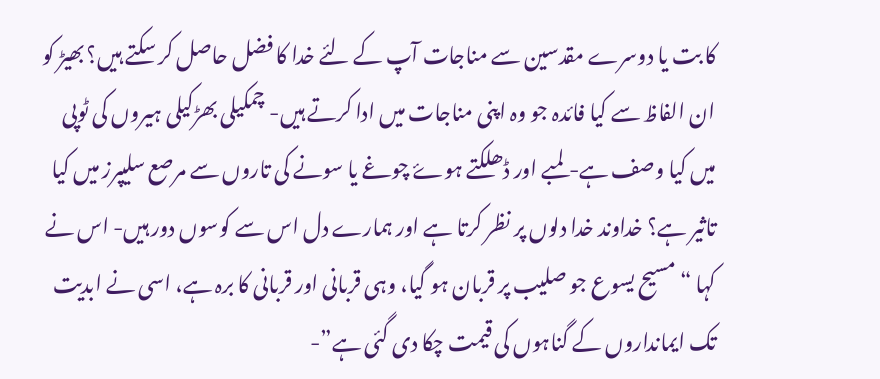کا بت یا دوسرے مقدسین سے مناجات آپ کے لئے خدا کا فضل حاصل کر سکتے ہیں؟ بھیڑ کو ان الفاظ سے کیا فائدہ جو وہ اپنی مناجات میں ادا کرتے ہیں- چمکیلی بھڑکیلی ہیروں کی ٹوپی میں کیا وصف ہے- لمبے اور ڈھلکتے ہوۓ چوغے یا سونے کی تاروں سے مرصع سلیپرز میں کیا تاثیر ہے؟ خداوند خدا دلوں پر نظر کرتا ہے اور ہمارے دل اس سے کوسوں دور ہیں- اس نے کہا “مسیح یسوع جو صلیب پر قربان ہو گیا، وہی قربانی اور قربانی کا برہ ہے، اسی نے ابدیت تک ایمانداروں کے گناہوں کی قیمت چکا دی گئی ہے”-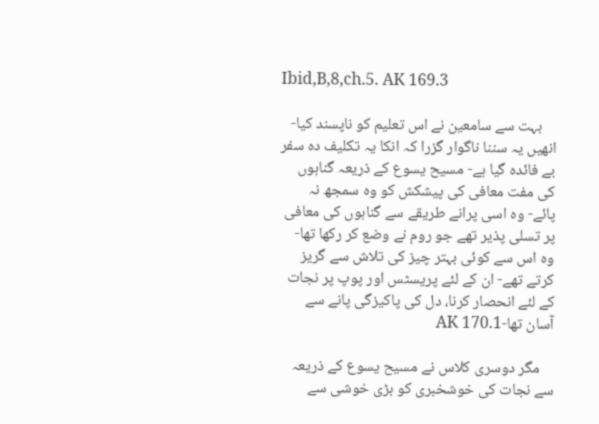Ibid,B,8,ch.5. AK 169.3

    بہت سے سامعین نے اس تعلیم کو ناپسند کیا- انھیں یہ سننا ناگوار گزرا کہ انکا یہ تکلیف دہ سفر بے فائدہ گیا ہے- مسیح یسوع کے ذریعہ گناہوں کی مفت معافی کی پیشکش کو وہ سمجھ نہ پائے- وہ اسی پرانے طریقے سے گناہوں کی معافی پر تسلی پذیر تھے جو روم نے وضع کر رکھا تھا- وہ اس سے کوئی بہتر چیز کی تلاش سے گریز کرتے تھے- ان کے لئے پریسٹس اور پوپ پر نجات کے لئے انحصار کرنا، دل کی پاکیزگی پانے سے آسان تھا-AK 170.1

    مگر دوسری کلاس نے مسیح یسوع کے ذریعہ سے نجات کی خوشخبری کو بڑی خوشی سے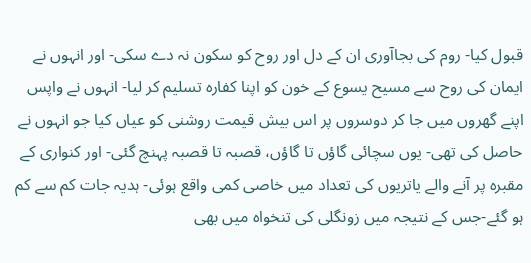قبول کیا- روم کی بجاآوری ان کے دل اور روح کو سکون نہ دے سکی- اور انہوں نے ایمان کی روح سے مسیح یسوع کے خون کو اپنا کفارہ تسلیم کر لیا- انہوں نے واپس اپنے گھروں میں جا کر دوسروں پر اس بیش قیمت روشنی کو عیاں کیا جو انہوں نے حاصل کی تھی- یوں سچائی گاؤں تا گاؤں، قصبہ تا قصبہ پہنچ گئی- اور کنواری کے مقبرہ پر آنے والے یاتریوں کی تعداد میں خاصی کمی واقع ہوئی- ہدیہ جات کم سے کم ہو گئے-جس کے نتیجہ میں زونگلی کی تنخواہ میں بھی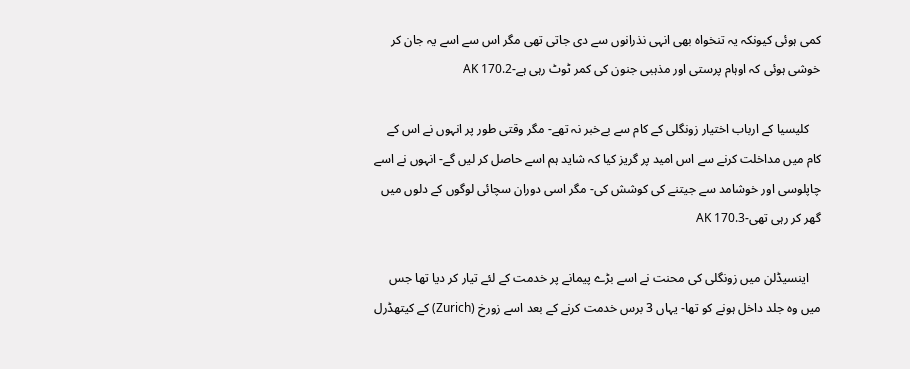کمی ہوئی کیونکہ یہ تنخواہ بھی انہی نذرانوں سے دی جاتی تھی مگر اس سے اسے یہ جان کر خوشی ہوئی کہ اوہام پرستی اور مذہبی جنون کی کمر ٹوٹ رہی ہے-AK 170.2

    کلیسیا کے ارباب اختیار زونگلی کے کام سے بےخبر نہ تھے- مگر وقتی طور پر انہوں نے اس کے کام میں مداخلت کرنے سے اس امید پر گریز کیا کہ شاید ہم اسے حاصل کر لیں گے- انہوں نے اسے چاپلوسی اور خوشامد سے جیتنے کی کوشش کی- مگر اسی دوران سچائی لوگوں کے دلوں میں گھر کر رہی تھی-AK 170.3

    اینسیڈلن میں زونگلی کی محنت نے اسے بڑے پیمانے پر خدمت کے لئے تیار کر دیا تھا جس میں وہ جلد داخل ہونے کو تھا- یہاں 3 برس خدمت کرنے کے بعد اسے زورخ (Zurich) کے کیتھڈرل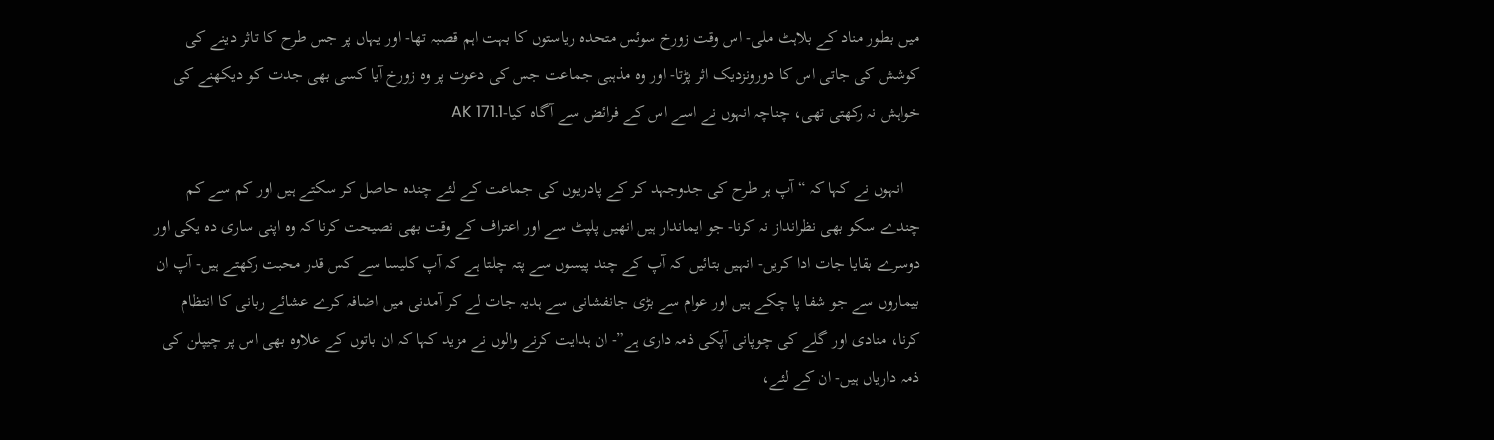میں بطور مناد کے بلاہٹ ملی- اس وقت زورخ سوئس متحدہ ریاستوں کا بہت اہم قصبہ تھا- اور یہاں پر جس طرح کا تاثر دینے کی کوشش کی جاتی اس کا دورونزدیک اثر پڑتا- اور وہ مذہبی جماعت جس کی دعوت پر وہ زورخ آیا کسی بھی جدت کو دیکھنے کی خواہش نہ رکھتی تھی، چناچہ انہوں نے اسے اس کے فرائض سے آگاہ کیا-AK 171.1

    انہوں نے کہا کہ “آپ ہر طرح کی جدوجہد کر کے پادریوں کی جماعت کے لئے چندہ حاصل کر سکتے ہیں اور کم سے کم چندے سکو بھی نظرانداز نہ کرنا- جو ایماندار ہیں انھیں پلپٹ سے اور اعتراف کے وقت بھی نصیحت کرنا کہ وہ اپنی ساری دہ یکی اور دوسرے بقایا جات ادا کریں- انہیں بتائیں کہ آپ کے چند پیسوں سے پتہ چلتا ہے کہ آپ کلیسا سے کس قدر محبت رکھتے ہیں- آپ ان بیماروں سے جو شفا پا چکے ہیں اور عوام سے بڑی جانفشانی سے ہدیہ جات لے کر آمدنی میں اضافہ کرے عشائے ربانی کا انتظام کرنا، منادی اور گلے کی چوپانی آپکی ذمہ داری ہے”- ان ہدایت کرنے والوں نے مزید کہا کہ ان باتوں کے علاوہ بھی اس پر چیپلن کی ذمہ داریاں ہیں- ان کے لئے،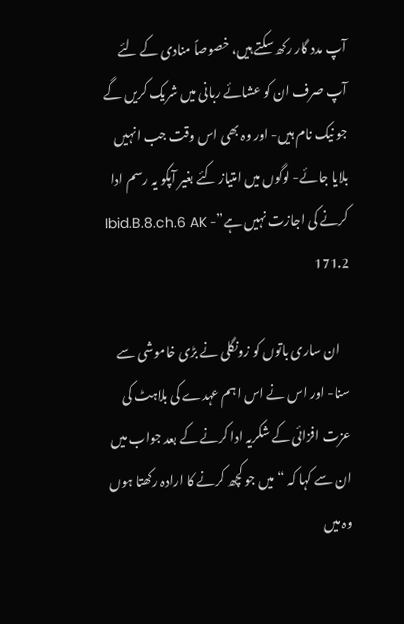آپ مدد گار رکھ سکتے ہیں، خصوصاً منادی کے لئے آپ صرف ان کو عشائے ربانی میں شریک کریں گے جو نیک نام ہیں- اور وہ بھی اس وقت جب انہیں بلایا جائے- لوگوں میں امتیاز کئے بغیر آپکو یہ رسم ادا کرنے کی اجازت نہیں ہے”- Ibid.B.8.ch.6 AK 171.2

    ان ساری باتوں کو زونگلی نے بڑی خاموشی سے سنا- اور اس نے اس اہم عہدے کی بلاہٹ کی عزت افزائی کے شکریہ ادا کرنے کے بعد جواب میں ان سے کہا کہ “میں جو کچھ کرنے کا ارادہ رکھتا ہوں وہ میں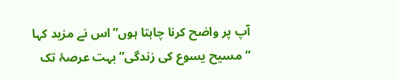آپ پر واضح کرنا چاہتا ہوں” اس نے مزید کہا “مسیح یسوع کی زندگی” بہت عرصۂ تک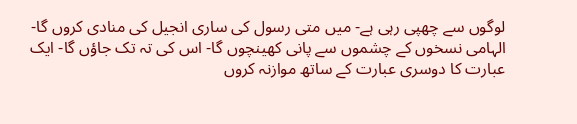لوگوں سے چھپی رہی ہے- میں متی رسول کی ساری انجیل کی منادی کروں گا- الہامی نسخوں کے چشموں سے پانی کھینچوں گا- اس کی تہ تک جاؤں گا- ایک عبارت کا دوسری عبارت کے ساتھ موازنہ کروں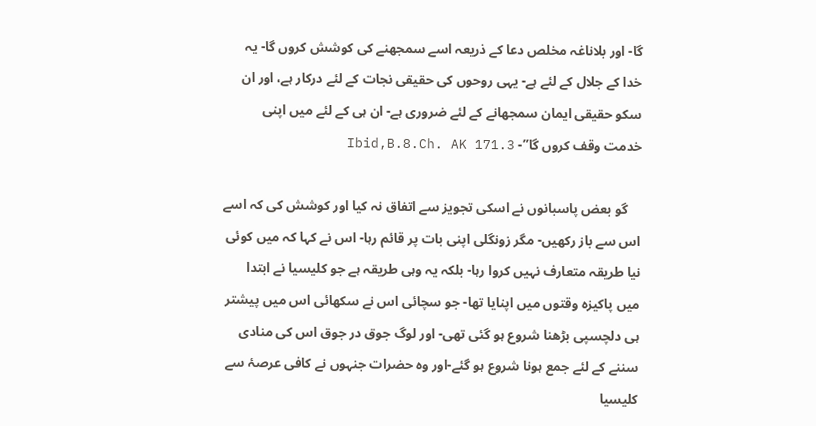گا- اور بلاناغہ مخلص دعا کے ذریعہ اسے سمجھنے کی کوشش کروں گا- یہ خدا کے جلال کے لئے ہے- یہی روحوں کی حقیقی نجات کے لئے درکار ہے، اور ان سکو حقیقی ایمان سمجھانے کے لئے ضروری ہے- ان ہی کے لئے میں اپنی خدمت وقف کروں گا”- Ibid,B.8.Ch. AK 171.3

    گو بعض پاسبانوں نے اسکی تجویز سے اتفاق نہ کیا اور کوشش کی کہ اسے اس سے باز رکھیں- مگر زونگلی اپنی بات پر قائم رہا- اس نے کہا کہ میں کوئی نیا طریقہ متعارف نہیں کروا رہا- بلکہ یہ وہی طریقہ ہے جو کلیسیا نے ابتدا میں پاکیزہ وقتوں میں اپنایا تھا- جو سچائی اس نے سکھائی اس میں پیشتر ہی دلچسپی بڑھنا شروع ہو گئی تھی- اور لوگ جوق در جوق اس کی منادی سننے کے لئے جمع ہونا شروع ہو گئے-اور وہ حضرات جنہوں نے کافی عرصۂ سے کلیسیا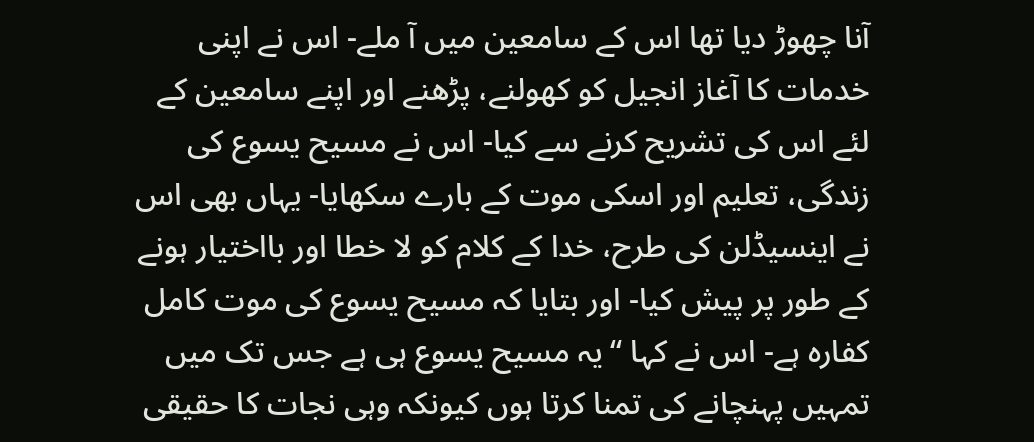آنا چھوڑ دیا تھا اس کے سامعین میں آ ملے- اس نے اپنی خدمات کا آغاز انجیل کو کھولنے، پڑھنے اور اپنے سامعین کے لئے اس کی تشریح کرنے سے کیا- اس نے مسیح یسوع کی زندگی، تعلیم اور اسکی موت کے بارے سکھایا- یہاں بھی اس نے اینسیڈلن کی طرح، خدا کے کلام کو لا خطا اور بااختیار ہونے کے طور پر پیش کیا- اور بتایا کہ مسیح یسوع کی موت کامل کفارہ ہے- اس نے کہا “یہ مسیح یسوع ہی ہے جس تک میں تمہیں پہنچانے کی تمنا کرتا ہوں کیونکہ وہی نجات کا حقیقی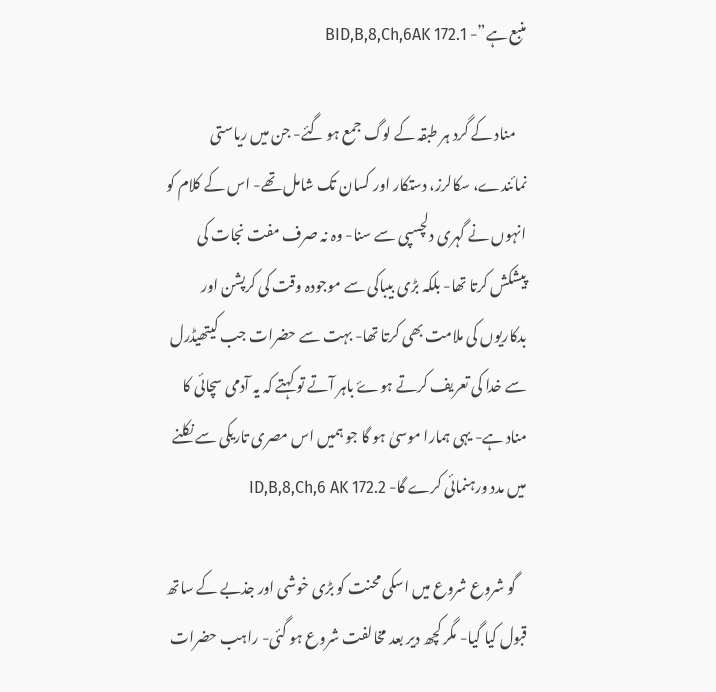منبع ہے”- BID,B,8,Ch,6AK 172.1

    مناد کے گرد ہر طبقہ کے لوگ جمع ہو گئے- جن میں ریاستی نمائندے، سکالرز، دستکار اور کسان تک شامل تھے- اس کے کلام کو انہوں نے گہری دلچسپی سے سنا- وہ نہ صرف مفت نجات کی پیشکش کرتا تھا- بلکہ بڑی بیباکی سے موجودہ وقت کی کرپشن اور بدکاریوں کی ملامت بھی کرتا تھا- بہت سے حضرات جب کیتھیڈرل سے خدا کی تعریف کرتے ہوۓ باہر آتے تو کہتے کہ یہ آدمی سچائی کا مناد ہے- یہی ہمارا موسیٰ ہو گا جو ہمیں اس مصری تاریکی سے نکلنے میں مدد ورہنمائی کرے گا- ID,B,8,Ch,6 AK 172.2

    گو شروع شروع میں اسکی محنت کو بڑی خوشی اور جذبے کے ساتھ قبول کیا گیا- مگر کچھ دیر بعد مخالفت شروع ہو گئی- راہب حضرات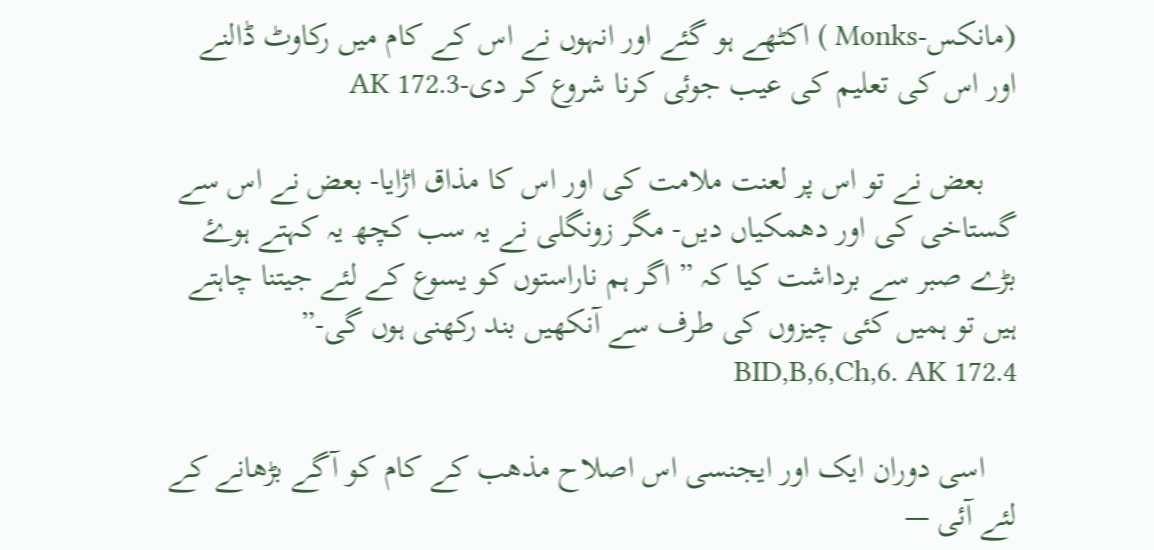(مانکس-Monks ) اکٹھے ہو گئے اور انہوں نے اس کے کام میں رکاوٹ ڈالنے اور اس کی تعلیم کی عیب جوئی کرنا شروع کر دی-AK 172.3

    بعض نے تو اس پر لعنت ملامت کی اور اس کا مذاق اڑایا- بعض نے اس سے گستاخی کی اور دھمکیاں دیں- مگر زونگلی نے یہ سب کچھ یہ کہتے ہوۓ بڑے صبر سے برداشت کیا کہ ” اگر ہم ناراستوں کو یسوع کے لئے جیتنا چاہتے ہیں تو ہمیں کئی چیزوں کی طرف سے آنکھیں بند رکھنی ہوں گی-” BID,B,6,Ch,6. AK 172.4

    اسی دوران ایک اور ایجنسی اس اصلاح مذھب کے کام کو آگے بڑھانے کے لئے آئی —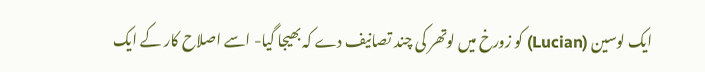ایک لوسین (Lucian) کو زورخ میں لوتھر کی چند تصانیف دے کہ بھیجا گیا- اسے اصلاح کار کے ایک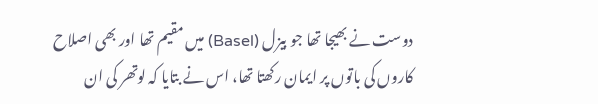دوست نے بھیجا تھا جو بیزل (Basel) میں مقیم تھا اور بھی اصلاح کاروں کی باتوں پر ایمان رکھتا تھا، اس نے بتایا کہ لوتھر کی ان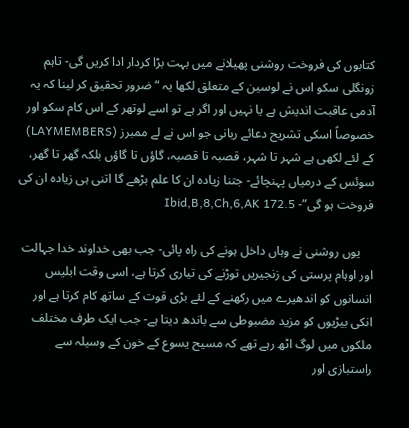کتابوں کی فروخت روشنی پھیلانے میں بہت بڑا کردار ادا کریں گی- تاہم زونگلی سکو اس نے لوسین کے متعلق لکھا یہ “ضرور تحقیق کر لینا کہ یہ آدمی عاقبت اندیش ہے یا نہیں اور اگر ہے تو اسے لوتھر کے اس کام سکو اور خصوصاً اسکی تشریح دعائے ربانی جو اس نے لے ممبرز (LAYMEMBERS) کے لئے لکھی ہے شہر تا شہر، قصبہ تا قصبہ، گاؤں تا گاؤں بلکہ گھر تا گھر، سوئس کے درمیاں پہنچائے- جتنا زیادہ ان کا علم بڑھے گا اتنی ہی زیادہ ان کی فروخت ہو گی”- Ibid,B,8,Ch,6,AK 172.5

    یوں روشنی نے وہاں داخل ہونے کی راہ پائی- جب بھی خداوند خدا جہالت اور اوہام پرستی کی زنجیریں توڑنے کی تیاری کرتا ہے، اسی وقت ابلیس انسانوں کو اندھیرے میں رکھنے کے لئے بڑی قوت کے ساتھ کام کرتا ہے اور انکی بیڑیوں کو مزید مضبوطی سے باندھ دیتا ہے- جب ایک طرف مختلف ملکوں میں لوگ اٹھ رہے تھے کہ مسیح یسوع کے خون کے وسیلہ سے راستبازی اور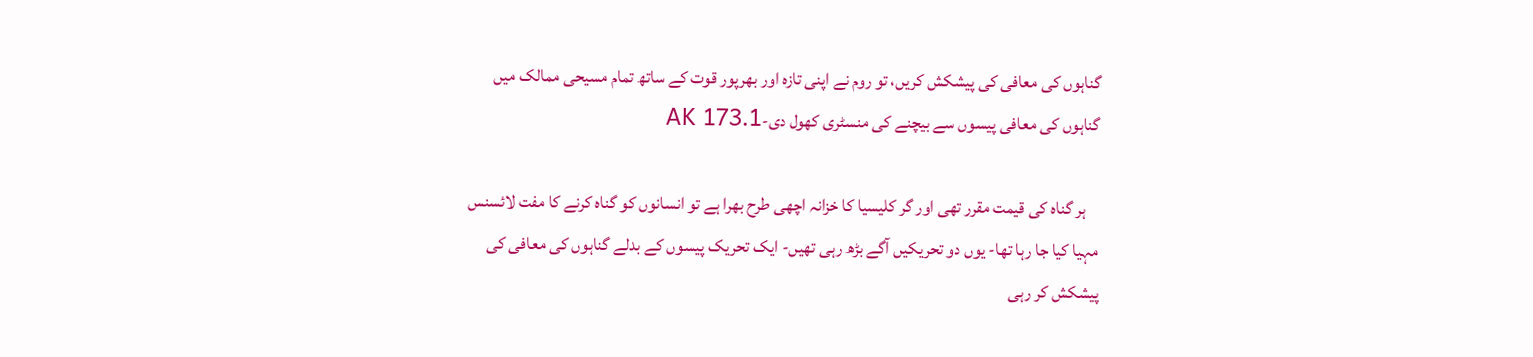گناہوں کی معافی کی پیشکش کریں، تو روم نے اپنی تازہ اور بھرپور قوت کے ساتھ تمام مسیحی ممالک میں گناہوں کی معافی پیسوں سے بیچنے کی منسٹری کھول دی-AK 173.1

    ہر گناہ کی قیمت مقرر تھی اور گر کلیسیا کا خزانہ اچھی طرح بھرا ہے تو انسانوں کو گناہ کرنے کا مفت لائسنس مہیا کیا جا رہا تھا- یوں دو تحریکیں آگے بڑھ رہی تھیں- ایک تحریک پیسوں کے بدلے گناہوں کی معافی کی پیشکش کر رہی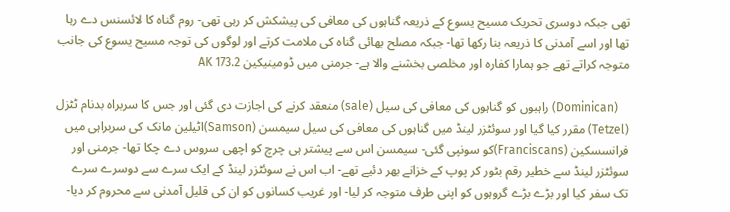تھی جبکہ دوسری تحریک مسیح یسوع کے ذریعہ گناہوں کی معافی کی پیشکش کر رہی تھی- روم گناہ کا لائسنس دے رہا تھا اور اسے آمدنی کا ذریعہ بنا رکھا تھا- جبکہ مصلح بھائی گناہ کی ملامت کرتے اور لوگوں کی توجہ مسیح یسوع کی جانب متوجہ کراتے تھے جو ہمارا کفارہ اور مخلصی بخشنے والا ہے- جرمنی میں ڈومینیکین AK 173.2

    (Dominican) راہبوں کو گناہوں کی معافی کی سیل (sale) منعقد کرنے کی اجازت دی گئی اور جس کا سربراہ بدنام ٹٹزل (Tetzel) مقرر کیا گیا اور سوئٹزر لینڈ میں گناہوں کی معافی کی سیل سیمسن (Samson)اٹیلین مانک کی سربراہی میں فرانسسکین (Franciscans)کو سونپی گئی- سیمسن اس سے پیشتر ہی چرچ کو اچھی سروس دے چکا تھا- جرمنی اور سوئٹزر لینڈ سے خطیر رقم بٹور کر پوپ کے خزانے بھر دئیے تھے- اب اس نے سوئٹزر لینڈ کے ایک سرے سے دوسرے سرے تک سفر کیا اور بڑے بڑے گروہوں کو اپنی طرف متوجہ کر لیا- اور غریب کسانوں کو ان کی قلیل آمدنی سے محروم کر دیا-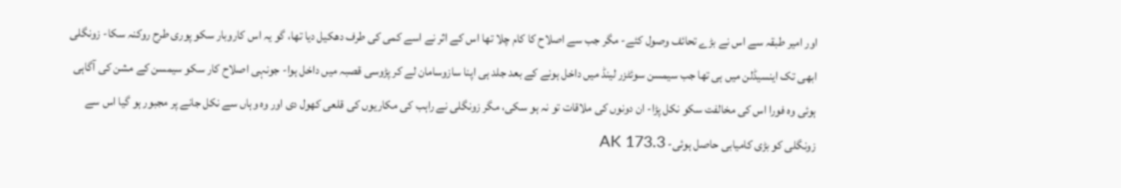اور امیر طبقہ سے اس نے بڑے تحائف وصول کئے- مگر جب سے اصلاح کا کام چلا تھا اس کے اثر نے اسے کمی کی طرف دھکیل دیا تھا، گو یہ اس کاروبار سکو پوری طرح روکنہ سکا- زونگلی ابھی تک اینسیڈلن میں ہی تھا جب سیمسن سوئٹزر لینڈ میں داخل ہونے کے بعد جلد ہی اپنا سازوسامان لے کر پڑوسی قصبہ میں داخل ہوا- جونہی اصلاح کار سکو سیمسن کے مشن کی آگاہی ہوئی وہ فورا اس کی مخالفت سکو نکل پڑا- ان دونوں کی ملاقات تو نہ ہو سکی، مگر زونگلی نے راہب کی مکاریوں کی قلعی کھول دی اور وہ وہاں سے نکل جانے پر مجبور ہو گیا اس سے زونگلی کو بڑی کامیابی حاصل ہوئی- AK 173.3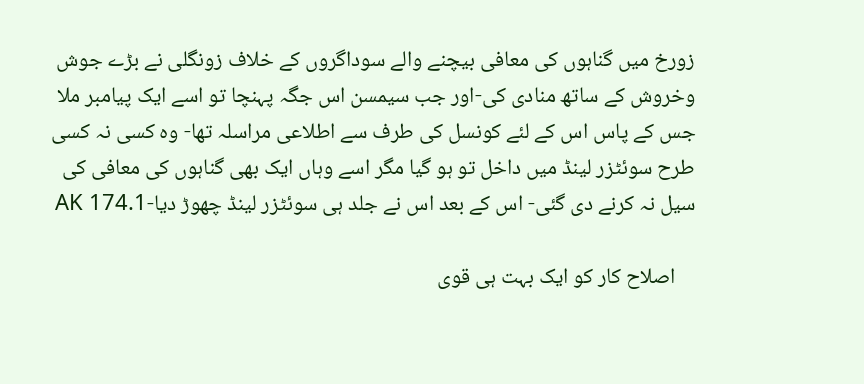زورخ میں گناہوں کی معافی بیچنے والے سوداگروں کے خلاف زونگلی نے بڑے جوش وخروش کے ساتھ منادی کی-اور جب سیمسن اس جگہ پہنچا تو اسے ایک پیامبر ملا جس کے پاس اس کے لئے کونسل کی طرف سے اطلاعی مراسلہ تھا- وہ کسی نہ کسی طرح سوئٹزر لینڈ میں داخل تو ہو گیا مگر اسے وہاں ایک بھی گناہوں کی معافی کی سیل نہ کرنے دی گئی- اس کے بعد اس نے جلد ہی سوئٹزر لینڈ چھوڑ دیا-AK 174.1

    اصلاح کار کو ایک بہت ہی قوی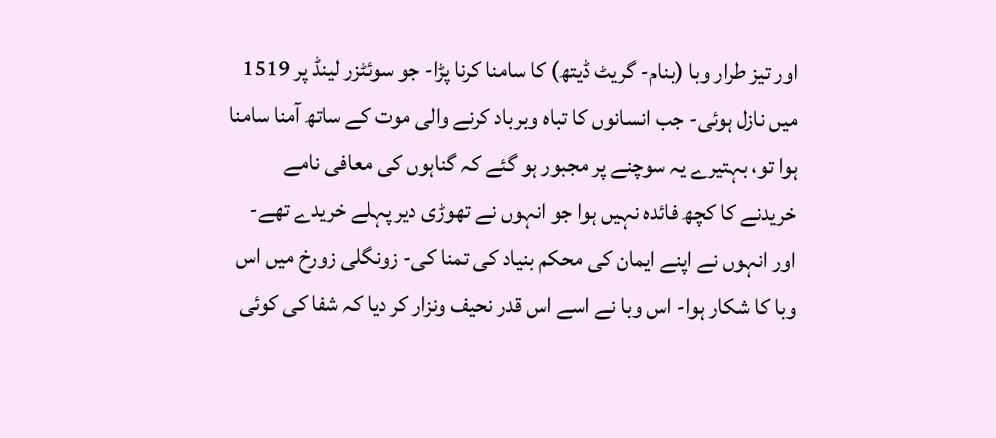اور تیز طرار وبا (بنام- گریٹ ڈیتھ) کا سامنا کرنا پڑا- جو سوئٹزر لینڈ پر 1519 میں نازل ہوئی- جب انسانوں کا تباہ وبرباد کرنے والی موت کے ساتھ آمنا سامنا ہوا تو، بہتیرے یہ سوچنے پر مجبور ہو گئے کہ گناہوں کی معافی نامے خریدنے کا کچھ فائدہ نہیں ہوا جو انہوں نے تھوڑی دیر پہلے خریدے تھے- اور انہوں نے اپنے ایمان کی محکم بنیاد کی تمنا کی- زونگلی زورخ میں اس وبا کا شکار ہوا- اس وبا نے اسے اس قدر نحیف ونزار کر دیا کہ شفا کی کوئی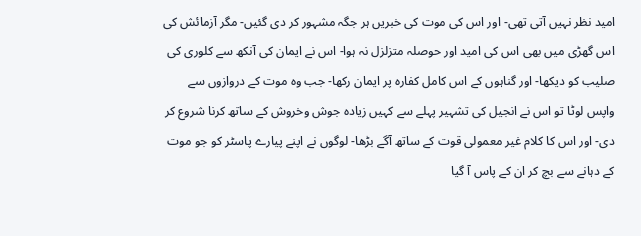امید نظر نہیں آتی تھی- اور اس کی موت کی خبریں ہر جگہ مشہور کر دی گئیں- مگر آزمائش کی اس گھڑی میں بھی اس کی امید اور حوصلہ متزلزل نہ ہوا- اس نے ایمان کی آنکھ سے کلوری کی صلیب کو دیکھا- اور گناہوں کے اس کامل کفارہ پر ایمان رکھا- جب وہ موت کے دروازوں سے واپس لوٹا تو اس نے انجیل کی تشہیر پہلے سے کہیں زیادہ جوش وخروش کے ساتھ کرنا شروع کر دی- اور اس کا کلام غیر معمولی قوت کے ساتھ آگے بڑھا- لوگوں نے اپنے پیارے پاسٹر کو جو موت کے دہانے سے بچ کر ان کے پاس آ گیا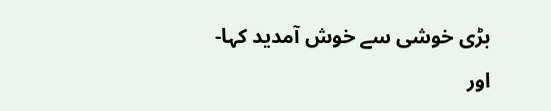بڑی خوشی سے خوش آمدید کہا- اور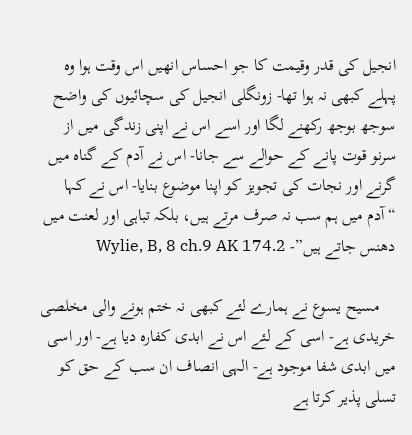انجیل کی قدر وقیمت کا جو احساس انھیں اس وقت ہوا وہ پہلے کبھی نہ ہوا تھا- زونگلی انجیل کی سچائیوں کی واضح سوجھ بوجھ رکھنے لگا اور اسے اس نے اپنی زندگی میں از سرنو قوت پانے کے حوالے سے جانا- اس نے آدم کے گناہ میں گرنے اور نجات کی تجویز کو اپنا موضوع بنایا- اس نے کہا “آدم میں ہم سب نہ صرف مرتے ہیں، بلکہ تباہی اور لعنت میں دھنس جاتے ہیں”- Wylie, B, 8 ch.9 AK 174.2

    مسیح یسوع نے ہمارے لئے کبھی نہ ختم ہونے والی مخلصی خریدی ہے- اسی کے لئے اس نے ابدی کفارہ دیا ہے- اور اسی میں ابدی شفا موجود ہے- الہی انصاف ان سب کے حق کو تسلی پذیر کرتا ہے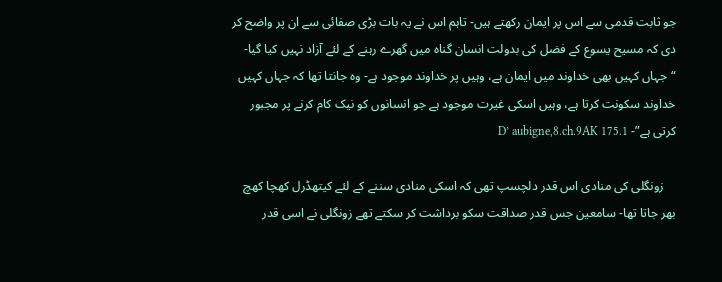جو ثابت قدمی سے اس پر ایمان رکھتے ہیں- تاہم اس نے یہ بات بڑی صفائی سے ان پر واضح کر دی کہ مسیح یسوع کے فضل کی بدولت انسان گناہ میں گھرے رہنے کے لئے آزاد نہیں کیا گیا- “جہاں کہیں بھی خداوند میں ایمان ہے، وہیں پر خداوند موجود ہے- وہ جانتا تھا کہ جہاں کہیں خداوند سکونت کرتا ہے، وہیں اسکی غیرت موجود ہے جو انسانوں کو نیک کام کرنے پر مجبور کرتی ہے”- D’ aubigne,8.ch.9AK 175.1

    زونگلی کی منادی اس قدر دلچسپ تھی کہ اسکی منادی سننے کے لئے کیتھڈرل کھچا کھچ بھر جاتا تھا- سامعین جس قدر صداقت سکو برداشت کر سکتے تھے زونگلی نے اسی قدر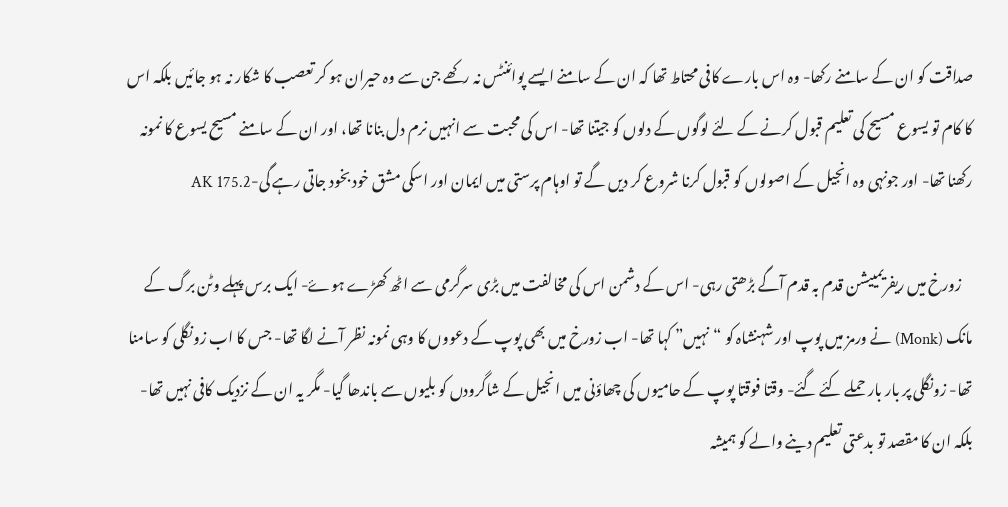صداقت کو ان کے سامنے رکھا- وہ اس بارے کافی محتاط تھا کہ ان کے سامنے ایسے پوائنٹس نہ رکھے جن سے وہ حیران ہو کر تعصب کا شکار نہ ہو جائیں بلکہ اس کا کام تو یسوع مسیح کی تعلیم قبول کرنے کے لئے لوگوں کے دلوں کو جیتنا تھا- اس کی محبت سے انہیں نرم دل بنانا تھا، اور ان کے سامنے مسیح یسوع کا نمونہ رکھنا تھا- اور جونہی وہ انجیل کے اصولوں کو قبول کرنا شروع کر دیں گے تو اوہام پرستی میں ایمان اور اسکی مشق خود بخود جاتی رہے گی-AK 175.2

    زورخ میں ریفریمییشن قدم بہ قدم آگے بڑھتی رہی- اس کے دشمن اس کی مخالفت میں بڑی سرگرمی سے اٹھ کھڑے ہوۓ- ایک برس پہلے وٹن برگ کے مانک (Monk) نے ورمز میں پوپ اور شہنشاہ کو “نہیں” کہا تھا- اب زورخ میں بھی پوپ کے دعووں کا وہی نمونہ نظر آنے لگا تھا- جس کا اب زونگلی کو سامنا تھا- زونگلی پر بار بار حملے کئے گئے- وقتا فوقتا پوپ کے حامیوں کی چھاؤنی میں انجیل کے شاگرودں کو بلیوں سے باندھا گیا- مگر یہ ان کے نزدیک کافی نہیں تھا- بلکہ ان کا مقصد تو بدعتی تعلیم دینے والے کو ہمیشہ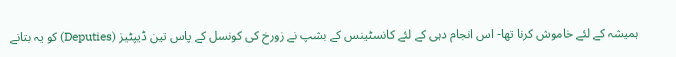ہمیشہ کے لئے خاموش کرنا تھا- اس انجام دہی کے لئے کانسٹینس کے بشپ نے زورخ کی کونسل کے پاس تین ڈیپٹیز (Deputies) کو یہ بتانے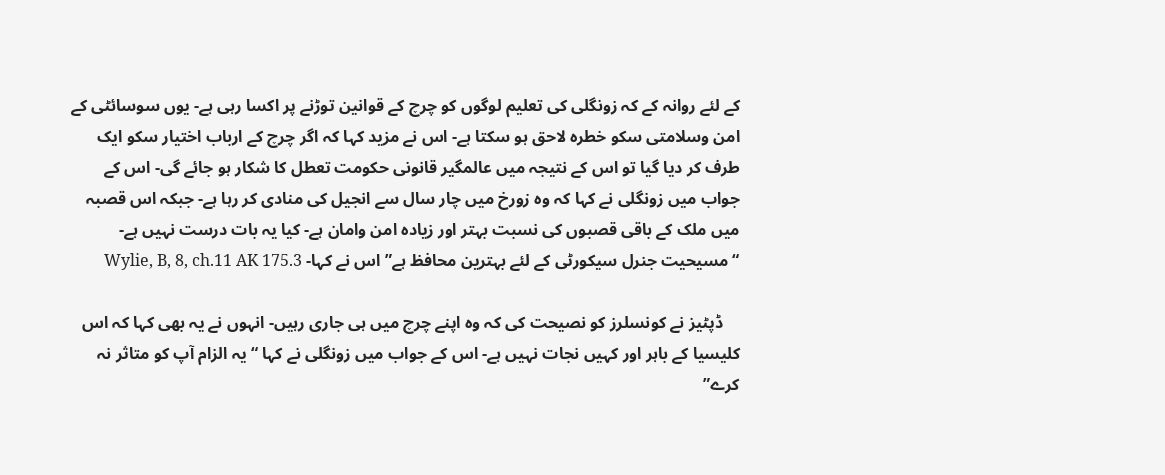کے لئے روانہ کے کہ زونگلی کی تعلیم لوگوں کو چرچ کے قوانین توڑنے پر اکسا رہی ہے- یوں سوسائٹی کے امن وسلامتی سکو خطرہ لاحق ہو سکتا ہے- اس نے مزید کہا کہ اگر چرچ کے ارباب اختیار سکو ایک طرف کر دیا گیا تو اس کے نتیجہ میں عالمگیر قانونی حکومت تعطل کا شکار ہو جائے گی- اس کے جواب میں زونگلی نے کہا کہ وہ زورخ میں چار سال سے انجیل کی منادی کر رہا ہے- جبکہ اس قصبہ میں ملک کے باقی قصبوں کی نسبت بہتر اور زیادہ امن وامان ہے- کیا یہ بات درست نہیں ہے- “مسیحیت جنرل سیکورٹی کے لئے بہترین محافظ ہے” اس نے کہا- Wylie, B, 8, ch.11 AK 175.3

    ڈپٹیز نے کونسلرز کو نصیحت کی کہ وہ اپنے چرچ میں ہی جاری رہیں- انہوں نے یہ بھی کہا کہ اس کلیسیا کے باہر اور کہیں نجات نہیں ہے- اس کے جواب میں زونگلی نے کہا “یہ الزام آپ کو متاثر نہ کرے”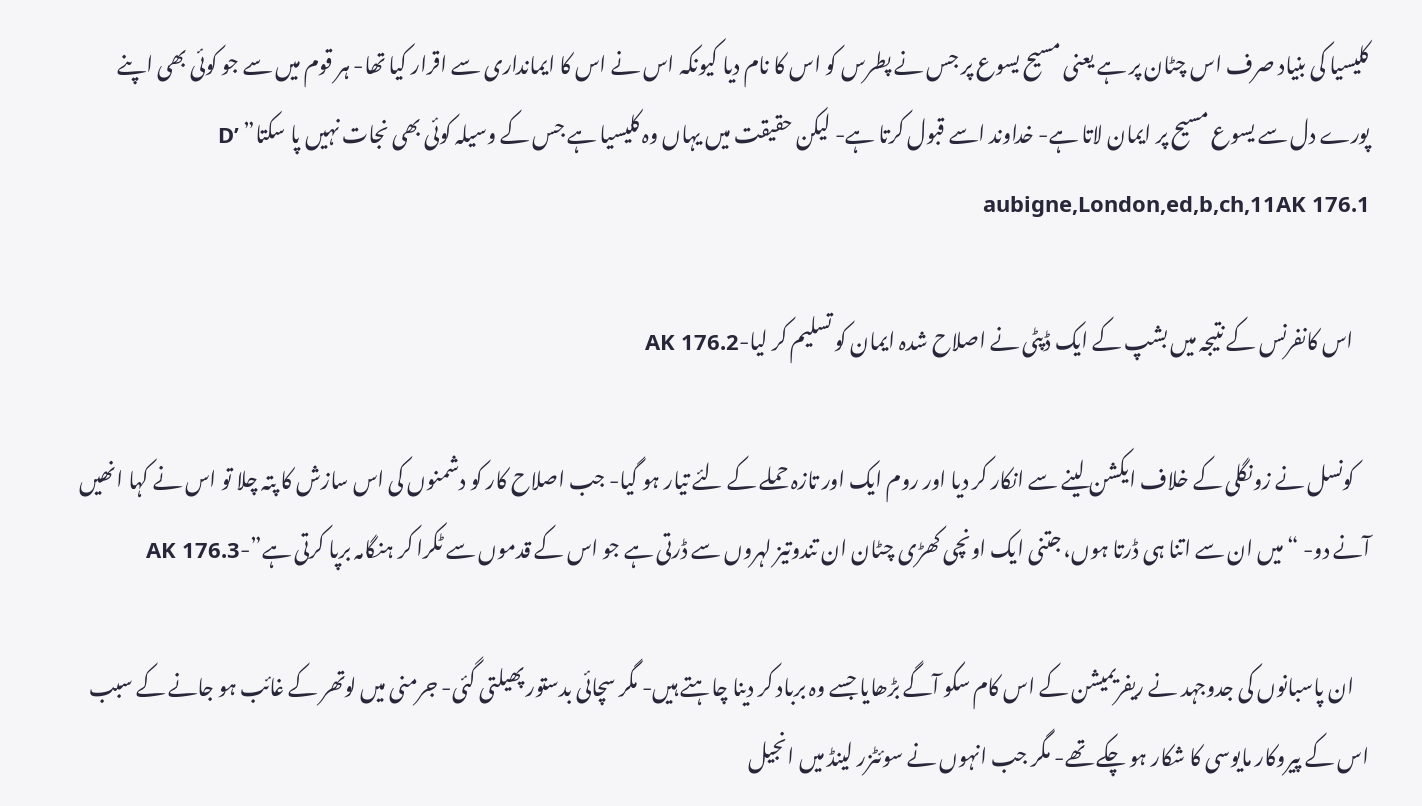کلیسیا کی بنیاد صرف اس چٹان پر ہے یعنی مسیح یسوع پر جس نے پطرس کو اس کا نام دیا کیونکہ اس نے اس کا ایمانداری سے اقرار کیا تھا- ہر قوم میں سے جو کوئی بھی اپنے پورے دل سے یسوع مسیح پر ایمان لاتا ہے- خداوند اسے قبول کرتا ہے- لیکن حقیقت میں یہاں وہ کلیسیا ہے جس کے وسیلہ کوئی بھی نجات نہیں پا سکتا” D’ aubigne,London,ed,b,ch,11AK 176.1

    اس کانفرنس کے نتیجہ میں بشپ کے ایک ڈپٹی نے اصلاح شدہ ایمان کو تسلیم کر لیا-AK 176.2

    کونسل نے زونگلی کے خلاف ایکشن لینے سے انکار کر دیا اور روم ایک اور تازہ حملے کے لئے تیار ہو گیا- جب اصلاح کار کو دشمنوں کی اس سازش کا پتہ چلا تو اس نے کہا انھیں آنے دو- “میں ان سے اتنا ہی ڈرتا ہوں، جتنی ایک اونچی کھڑی چٹان ان تندوتیز لہروں سے ڈرتی ہے جو اس کے قدموں سے ٹکرا کر ہنگامہ برپا کرتی ہے”-AK 176.3

    ان پاسبانوں کی جدوجہد نے ریفریمیشن کے اس کام سکو آگے بڑھایا جسے وہ برباد کر دینا چاہتے ہیں- مگر سچائی بدستور پھیلتی گئی- جرمنی میں لوتھر کے غائب ہو جانے کے سبب اس کے پیروکار مایوسی کا شکار ہو چکے تھے- مگر جب انہوں نے سوئٹزر لینڈ میں انجیل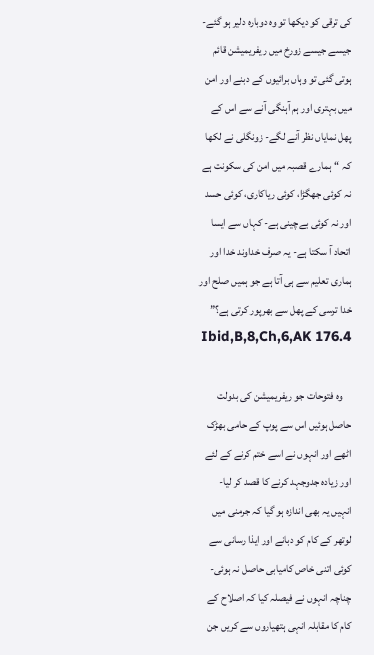کی ترقی کو دیکھا تو وہ دوبارہ دلیر ہو گئے- جیسے جیسے زورخ میں ریفریمیشن قائم ہوتی گئی تو وہاں برائیوں کے دبنے اور امن میں بہتری اور ہم آہنگی آنے سے اس کے پھل نمایاں نظر آنے لگے- زونگلی نے لکھا کہ “ہمارے قصبہ میں امن کی سکونت ہے نہ کوئی جھگڑا، کوئی ریاکاری، کوئی حسد اور نہ کوئی بےچینی ہے- کہاں سے ایسا اتحاد آ سکتا ہے- یہ صرف خداوند خدا اور ہماری تعلیم سے ہی آتا ہے جو ہمیں صلح اور خدا ترسی کے پھل سے بھرپور کرتی ہے؟” Ibid,B,8,Ch,6,AK 176.4

    وہ فتوحات جو ریفریمیشن کی بدولت حاصل ہوئیں اس سے پوپ کے حامی بھڑک اٹھے اور انہوں نے اسے ختم کرنے کے لئے اور زیادہ جدوجہد کرنے کا قصد کر لیا- انہیں یہ بھی اندازہ ہو گیا کہ جرمنی میں لوتھر کے کام کو دبانے اور ایذا رسانی سے کوئی اتنی خاص کامیابی حاصل نہ ہوئی- چناچہ انہوں نے فیصلہ کیا کہ اصلاح کے کام کا مقابلہ انہی ہتھیاروں سے کریں جن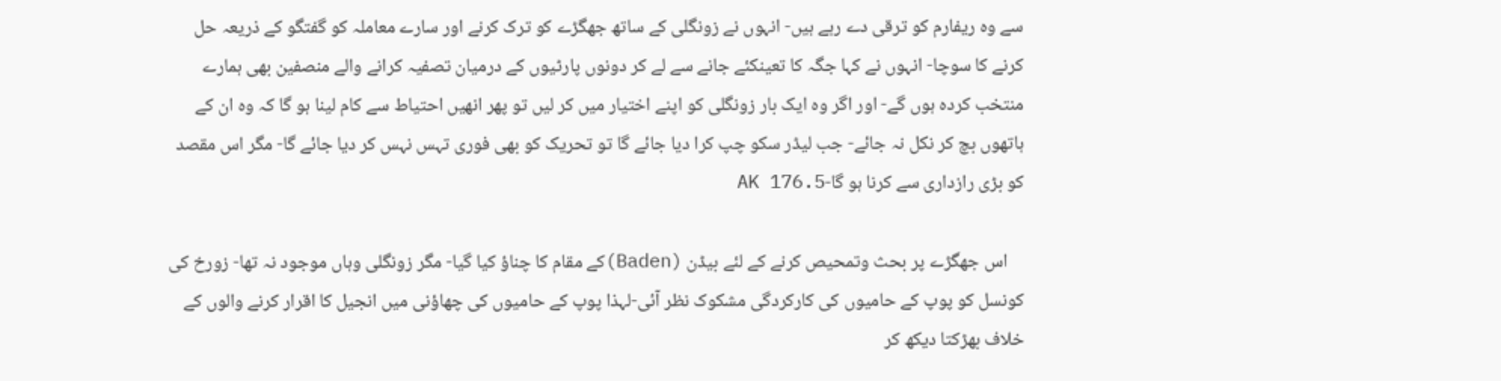سے وہ ریفارم کو ترقی دے رہے ہیں- انہوں نے زونگلی کے ساتھ جھگڑے کو ترک کرنے اور سارے معاملہ کو گفتگو کے ذریعہ حل کرنے کا سوچا- انہوں نے کہا جگہ کا تعینکئے جانے سے لے کر دونوں پارٹیوں کے درمیان تصفیہ کرانے والے منصفین بھی ہمارے منتخب کردہ ہوں گے- اور اگر وہ ایک بار زونگلی کو اپنے اختیار میں کر لیں تو پھر انھیں احتیاط سے کام لینا ہو گا کہ وہ ان کے ہاتھوں بچ کر نکل نہ جائے- جب لیڈر سکو چپ کرا دیا جائے گا تو تحریک کو بھی فوری تہس نہس کر دیا جائے گا- مگر اس مقصد کو بڑی رازداری سے کرنا ہو گا-AK 176.5

    اس جھگڑے پر بحث وتمحیص کرنے کے لئے بیڈن (Baden)کے مقام کا چناؤ کیا گیا- مگر زونگلی وہاں موجود نہ تھا- زورخ کی کونسل کو پوپ کے حامیوں کی کارکردگی مشکوک نظر آئی-لہذا پوپ کے حامیوں کی چھاؤنی میں انجیل کا اقرار کرنے والوں کے خلاف بھڑکتا دیکھ کر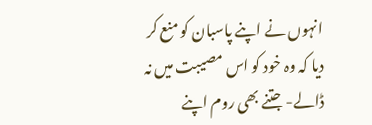انہوں نے اپنے پاسبان کو منع کر دیا کہ وہ خود کو اس مصیبت میں نہ ڈالے- جتنے بھی روم اپنے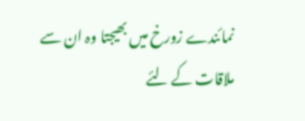نمائندے زورخ میں بھیجتا وہ ان سے ملاقات کے لئے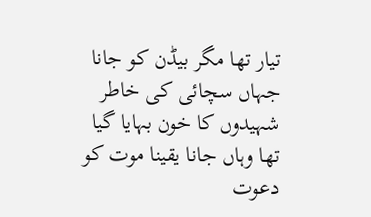تیار تھا مگر بیڈن کو جانا جہاں سچائی کی خاطر شہیدوں کا خون بہایا گیا تھا وہاں جانا یقینا موت کو دعوت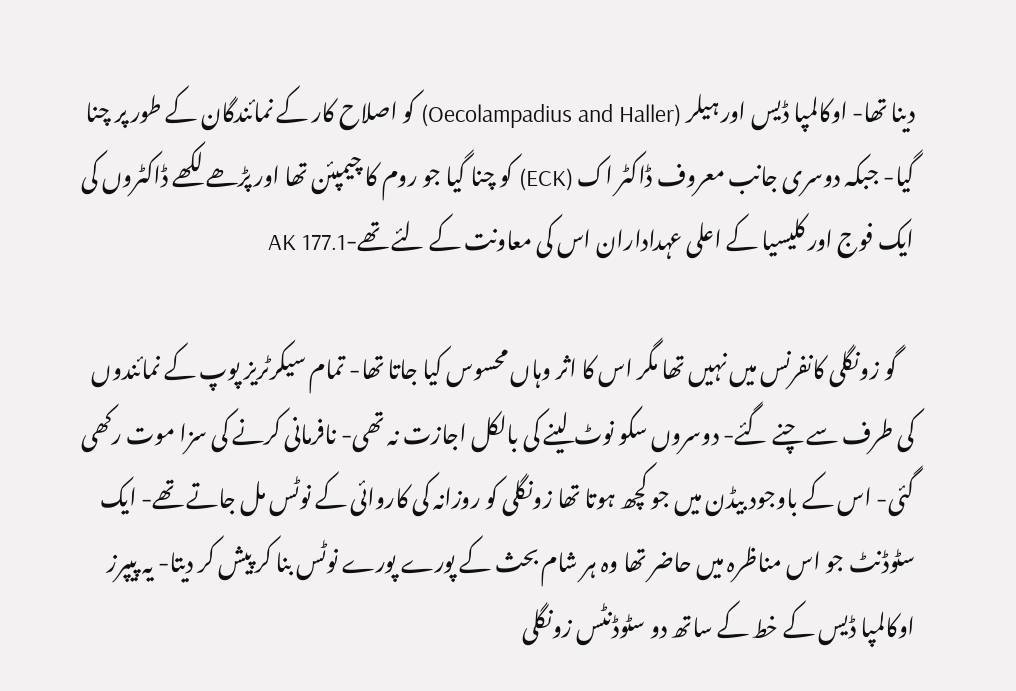دینا تھا- اوکالمپا ڈیس اور ہیلر (Oecolampadius and Haller) کو اصلاح کار کے نمائندگان کے طور پر چنا گیا- جبکہ دوسری جانب معروف ڈاکٹر اک (ECK) کو چنا گیا جو روم کا چیمپئن تھا اور پڑھے لکھے ڈاکٹروں کی ایک فوج اور کلیسیا کے اعلی عہداداران اس کی معاونت کے لئے تھے-AK 177.1

    گو زونگلی کانفرنس میں نہیں تھا مگر اس کا اثر وہاں محسوس کیا جاتا تھا- تمام سیکرٹریز پوپ کے نمائندوں کی طرف سے چنے گئے- دوسروں سکو نوٹ لینے کی بالکل اجازت نہ تھی- نافرمانی کرنے کی سزا موت رکھی گئی- اس کے باوجود بیڈن میں جو کچھ ہوتا تھا زونگلی کو روزانہ کی کاروائی کے نوٹس مل جاتے تھے- ایک سٹوڈنٹ جو اس مناظرہ میں حاضر تھا وہ ہر شام بحث کے پورے پورے نوٹس بنا کر پیش کر دیتا- یہ پیپرز اوکالمپا ڈیس کے خط کے ساتھ دو سٹوڈنٹس زونگلی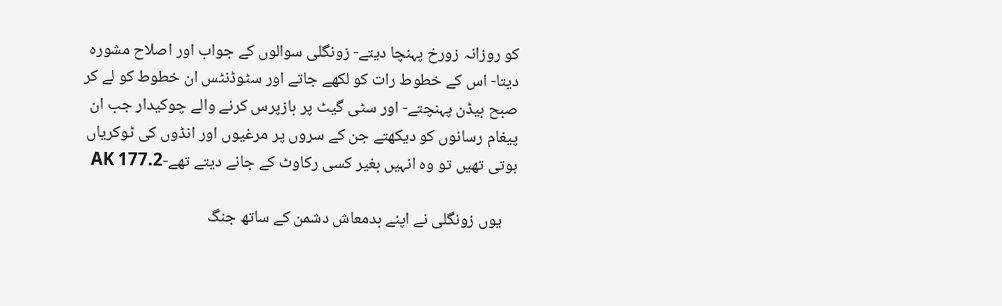کو روزانہ زورخ پہنچا دیتے- زونگلی سوالوں کے جواب اور اصلاح مشورہ دیتا- اس کے خطوط رات کو لکھے جاتے اور سٹوڈنٹس ان خطوط کو لے کر صبح بیڈن پہنچتے- اور سٹی گیٹ پر بازپرس کرنے والے چوکیدار جب ان پیغام رسانوں کو دیکھتے جن کے سروں پر مرغیوں اور انڈوں کی ٹوکریاں ہوتی تھیں تو وہ انہیں بغیر کسی رکاوٹ کے جانے دیتے تھے-AK 177.2

    یوں زونگلی نے اپنے بدمعاش دشمن کے ساتھ جنگ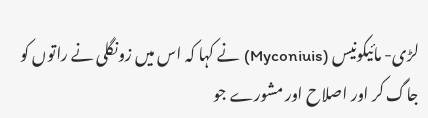لڑی- مائیکونیس (Myconiuis) نے کہا کہ اس میں زونگلی نے راتوں کو جاگ کر اور اصلاح اور مشورے جو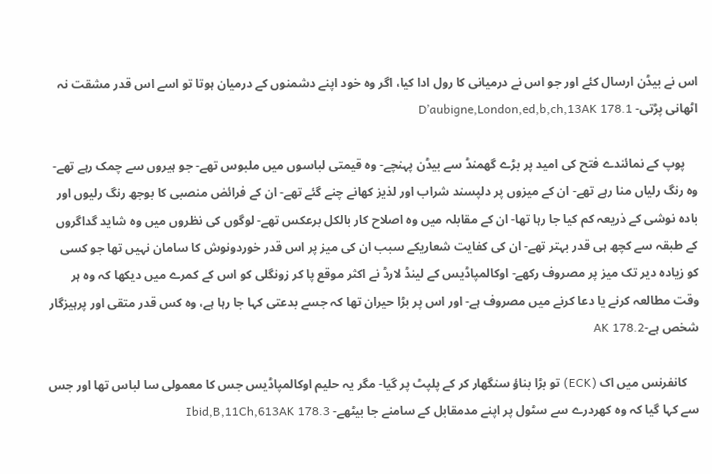اس نے بیڈن ارسال کئے اور جو اس نے درمیانی کا رول ادا کیا، اگر وہ خود اپنے دشمنوں کے درمیان ہوتا تو اسے اس قدر مشقت نہ اٹھانی پڑتی- D’aubigne,London,ed,b,ch,13AK 178.1

    پوپ کے نمائندے فتح کی امید پر بڑے گھمنڈ سے بیڈن پہنچے- وہ قیمتی لباسوں میں ملبوس تھے- جو ہیروں سے چمک رہے تھے- وہ رنگ رلیاں منا رہے تھے- ان کے میزوں پر دلپسند شراب اور لذیز کھانے چنے گئے تھے- ان کے فرائض منصبی کا بوجھ رنگ رلیوں اور بادہ نوشی کے ذریعہ کم کیا جا رہا تھا- ان کے مقابلہ میں وہ اصلاح کار بالکل برعکس تھے- لوگوں کی نظروں میں وہ شاید گداگروں کے طبقہ سے کچھ ہی قدر بہتر تھے- ان کی کفایت شعاریکے سبب ان کی میز پر اس قدر خوردونوش کا سامان نہیں تھا جو کسی کو زیادہ دیر تک میز پر مصروف رکھے- اوکالمپاڈیس کے لینڈ لارڈ نے اکثر موقع پا کر زونگلی کو اس کے کمرے میں دیکھا کہ وہ ہر وقت مطالعہ کرنے یا دعا کرنے میں مصروف ہے- اور اس پر بڑا حیران تھا کہ جسے بدعتی کہا جا رہا ہے، وہ کس قدر متقی اور پرہیزگار شخص ہے-AK 178.2

    کانفرنس میں اک (ECK) تو بڑا بناؤ سنگھار کر کے پلپٹ پر گیا- مگر یہ حلیم اوکالمپاڈیس جس کا معمولی سا لباس تھا اور جس سے کہا گیا کہ وہ کھردرے سے سٹول پر اپنے مدمقابل کے سامنے جا بیٹھے- Ibid,B,11Ch,613AK 178.3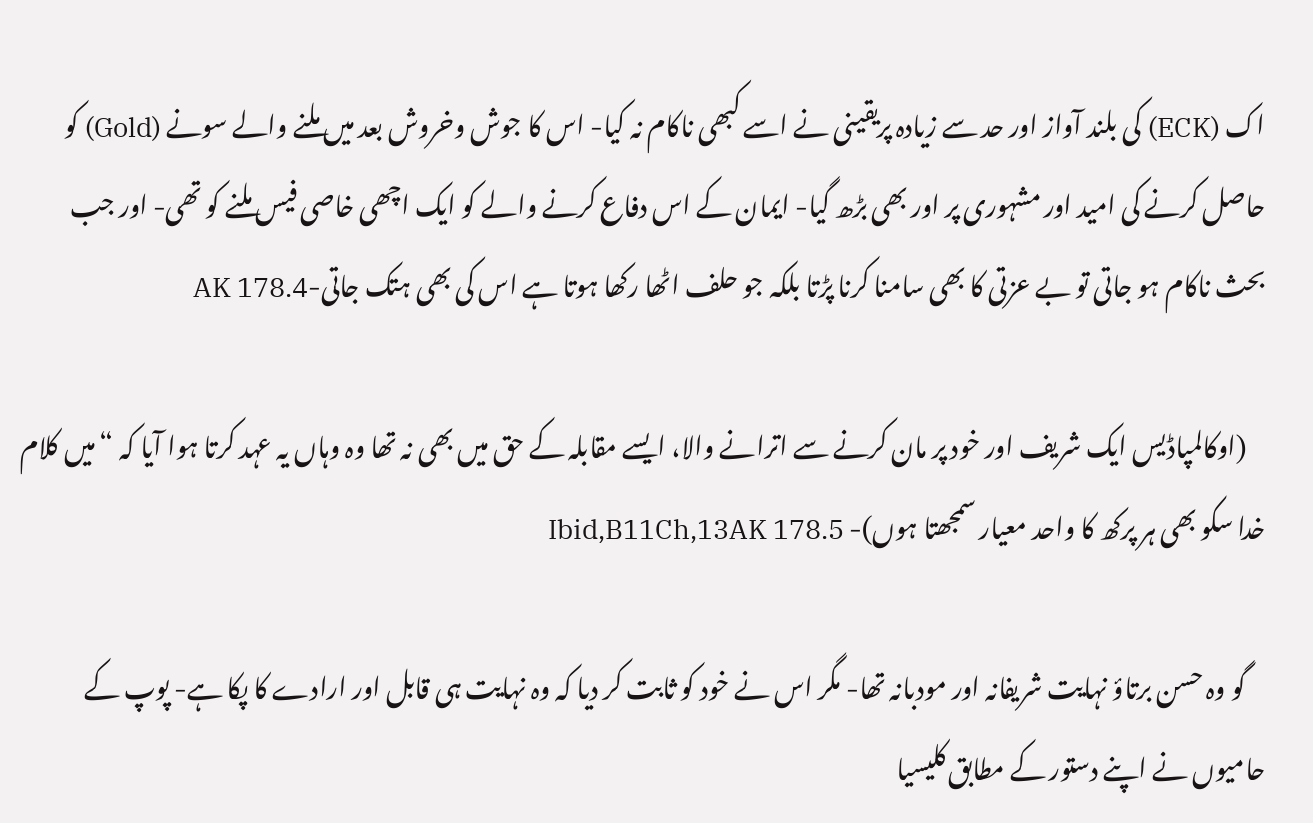اک (ECK) کی بلند آواز اور حد سے زیادہ پریقینی نے اسے کبھی ناکام نہ کیا- اس کا جوش وخروش بعد میں ملنے والے سونے (Gold) کو حاصل کرنے کی امید اور مشہوری پر اور بھی بڑھ گیا- ایمان کے اس دفاع کرنے والے کو ایک اچھی خاصی فیس ملنے کو تھی- اور جب بحث ناکام ہو جاتی تو بے عزتی کا بھی سامنا کرنا پڑتا بلکہ جو حلف اٹھا رکھا ہوتا ہے اس کی بھی ہتک جاتی-AK 178.4

    (اوکالمپاڈیس ایک شریف اور خود پر مان کرنے سے اترانے والا، ایسے مقابلہ کے حق میں بھی نہ تھا وہ وہاں یہ عہد کرتا ہوا آیا کہ “میں کلام خدا سکو بھی ہر پرکھ کا واحد معیار سمجھتا ہوں)- Ibid,B11Ch,13AK 178.5

    گو وہ حسن برتاؤ نہایت شریفانہ اور مودبانہ تھا- مگر اس نے خود کو ثابت کر دیا کہ وہ نہایت ہی قابل اور ارادے کا پکا ہے- پوپ کے حامیوں نے اپنے دستور کے مطابق کلیسیا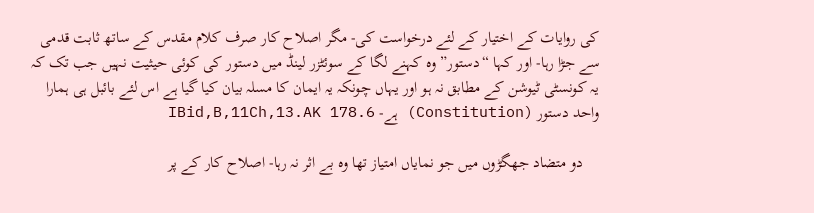کی روایات کے اختیار کے لئے درخواست کی- مگر اصلاح کار صرف کلام مقدس کے ساتھ ثابت قدمی سے جڑا رہا- اور کہا “دستور” وہ کہنے لگا کے سوئٹزر لینڈ میں دستور کی کوئی حیثیت نہیں جب تک کہ یہ کونسٹی ٹیوشن کے مطابق نہ ہو اور یہاں چونکہ یہ ایمان کا مسلہ بیان کیا گیا ہے اس لئے بائبل ہی ہمارا واحد دستور (Constitution) ہے- IBid,B,11Ch,13.AK 178.6

    دو متضاد جھگڑوں میں جو نمایاں امتیاز تھا وہ بے اثر نہ رہا- اصلاح کار کے پر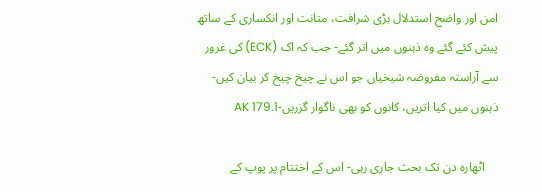امن اور واضح استدلال بڑی شرافت، متانت اور انکساری کے ساتھ پیش کئے گئے وہ ذہنوں میں اتر گئے- جب کہ اک (ECK) کی غرور سے آراستہ مفروضہ شیخیاں جو اس نے چیخ چیخ کر بیان کیں- ذہنوں میں کیا اتریں، کانوں کو بھی ناگوار گزریں-AK 179.1

    اٹھارہ دن تک بحث جاری رہی- اس کے اختتام پر پوپ کے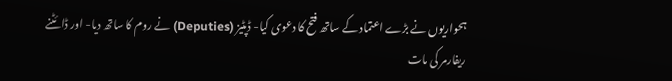ہحواریوں نے بڑے اعتماد کے ساتھ فتح کا دعوی کیا- ڈپٹیز (Deputies) نے روم کا ساتھ دیا- اور ڈائٹنے ریفارمر کی مات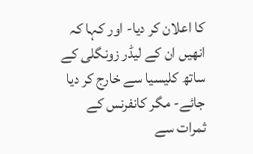کا اعلان کر دیا- اور کہا کہ انھیں ان کے لیڈر زونگلی کے ساتھ کلیسیا سے خارج کر دیا جائے- مگر کانفرنس کے ثمرات سے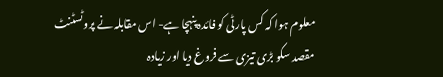معلوم ہوا کہ کس پارٹی کو فائدہ پنہچا ہے- اس مقابلہ نے پروٹسٹنٹ مقصد سکو بڑی تیزی سے فروغ دیا اور زیادہ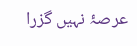عرصۂ نہیں گزرا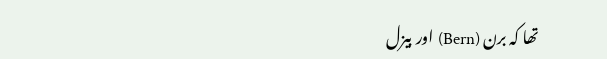تھا کہ برن (Bern) اور بیزل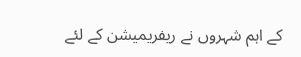کے اہم شہروں نے ریفریمیشن کے لئے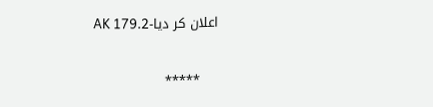اعلان کر دیا-AK 179.2

    *****